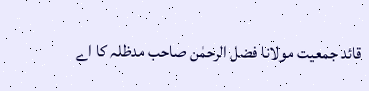قائد جمعیت مولانا فضل الرحمٰن صاحب مدظلہ کا اے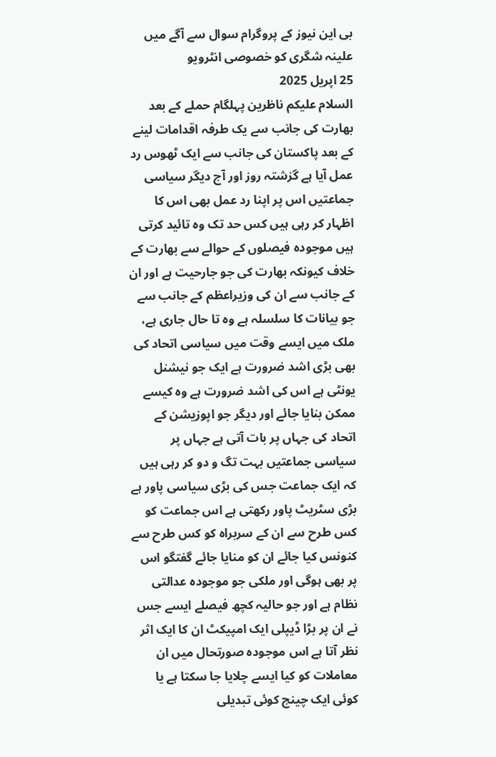بی این نیوز کے پروگرام سوال سے آگے میں علینہ شگری کو خصوصی انٹرویو
25 اپریل 2025
السلام علیکم ناظرین پہلگام حملے کے بعد بھارت کی جانب سے یک طرفہ اقدامات لینے کے بعد پاکستان کی جانب سے ایک ٹھوس رد عمل آیا ہے گزشتہ روز اور آج دیگر سیاسی جماعتیں اس پر اپنا رد عمل بھی اس کا اظہار کر رہی ہیں کس حد تک وہ تائید کرتی ہیں موجودہ فیصلوں کے حوالے سے بھارت کے خلاف کیونکہ بھارت کی جو جارحیت ہے اور ان کے جانب سے ان کی وزیراعظم کے جانب سے جو بیانات کا سلسلہ ہے وہ تا حال جاری ہے، ملک میں ایسے وقت میں سیاسی اتحاد کی بھی بڑی اشد ضرورت ہے ایک جو نیشنل یونٹی ہے اس کی اشد ضرورت ہے وہ کیسے ممکن بنایا جائے اور دیگر جو اپوزیشن کے اتحاد کی جہاں پر بات آتی ہے جہاں پر سیاسی جماعتیں بہت تگ و دو کر رہی ہیں کہ ایک جماعت جس کی بڑی سیاسی پاور ہے بڑی سٹریٹ پاور رکھتی ہے اس جماعت کو کس طرح سے ان کے سربراہ کو کس طرح سے کنونس کیا جائے ان کو منایا جائے گفتگو اس پر بھی ہوگی اور ملکی جو موجودہ عدالتی نظام ہے اور جو حالیہ کچھ فیصلے ایسے جس نے ان پر بڑا ڈیپلی ایک امپیکٹ ان کا ایک اثر نظر آتا ہے اس موجودہ صورتحال میں ان معاملات کو کیا ایسے چلایا جا سکتا ہے یا کوئی ایک چینج کوئی تبدیلی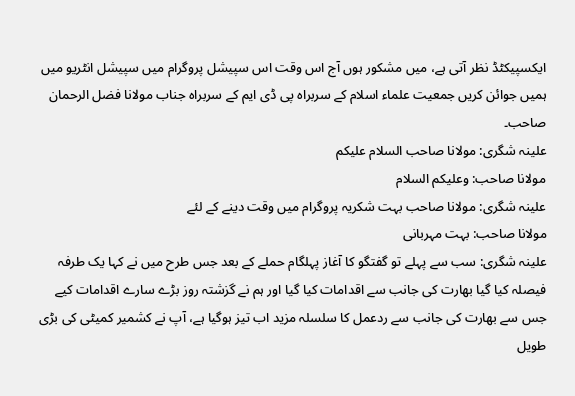ایکسپیکٹڈ نظر آتی ہے، میں مشکور ہوں آج اس وقت اس سپیشل پروگرام میں سپیشل انٹریو میں ہمیں جوائن کریں جمعیت علماء اسلام کے سربراہ پی ڈی ایم کے سربراہ جناب مولانا فضل الرحمان صاحب۔
علینہ شگری: مولانا صاحب السلام علیکم
مولانا صاحب: وعلیکم السلام
علینہ شگری: مولانا صاحب بہت شکریہ پروگرام میں وقت دینے کے لئے
مولانا صاحب: بہت مہربانی
علینہ شگری: سب سے پہلے تو گفتگو کا آغاز پہلگام حملے کے بعد جس طرح میں نے کہا یک طرفہ فیصلہ کیا گیا بھارت کی جانب سے اقدامات کیا گیا اور ہم نے گزشتہ روز بڑے سارے اقدامات کیے جس سے بھارت کی جانب سے ردعمل کا سلسلہ مزید اب تیز ہوگیا ہے، آپ نے کشمیر کمیٹی کی بڑی طویل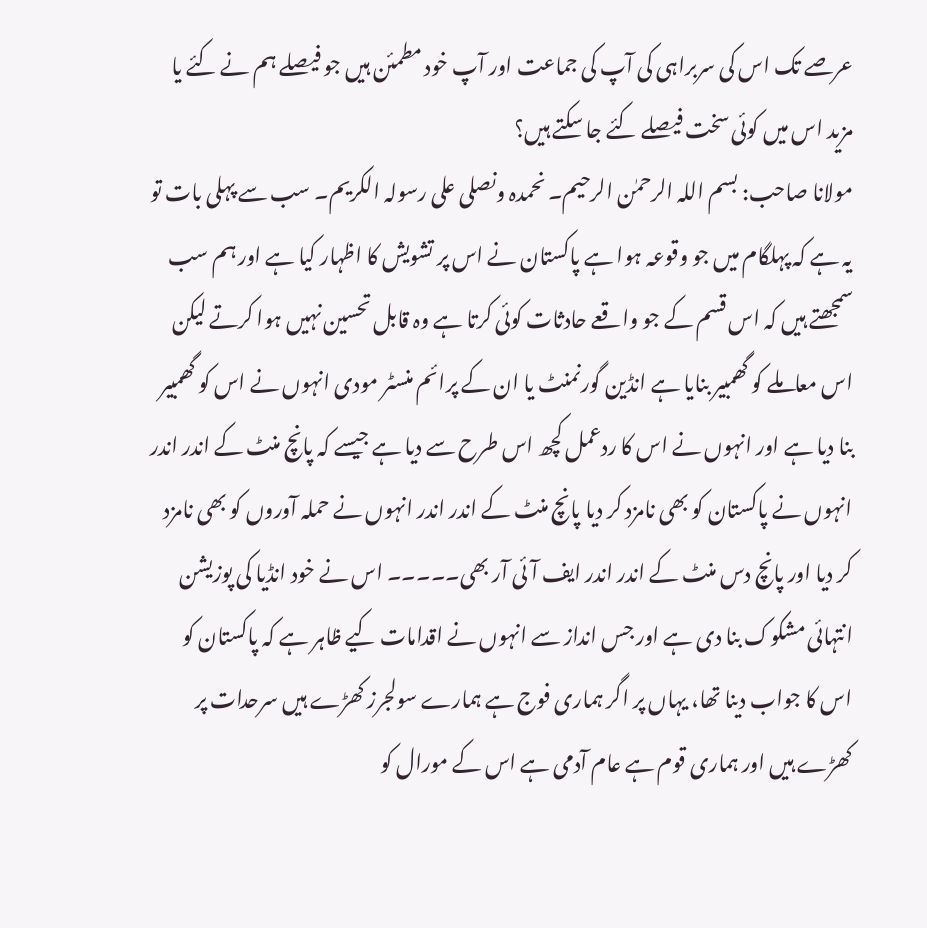عرصے تک اس کی سربراہی کی آپ کی جماعت اور آپ خود مطمئن ہیں جو فیصلے ہم نے کئے یا مزید اس میں کوئی سخت فیصلے کئے جا سکتے ہیں؟
مولانا صاحب: بسم اللہ الرحمٰن الرحیم۔ نحمدہ ونصلی علی رسولہ الکریم۔ سب سے پہلی بات تو یہ ہے کہ پہلگام میں جو وقوعہ ہوا ہے پاکستان نے اس پر تشویش کا اظہار کیا ہے اور ہم سب سمجھتے ہیں کہ اس قسم کے جو واقعے حادثات کوئی کرتا ہے وہ قابل تحسین نہیں ہوا کرتے لیکن اس معاملے کو گھمبیر بنایا ہے انڈین گورنمنٹ یا ان کے پرائم منسٹر مودی انہوں نے اس کو گھمبیر بنا دیا ہے اور انہوں نے اس کا ردعمل کچھ اس طرح سے دیا ہے جیسے کہ پانچ منٹ کے اندر اندر انہوں نے پاکستان کو بھی نامزد کر دیا پانچ منٹ کے اندر اندر انہوں نے حملہ آوروں کو بھی نامزد کر دیا اور پانچ دس منٹ کے اندر اندر ایف آئی آر بھی۔۔۔۔۔ اس نے خود انڈیا کی پوزیشن انتہائی مشکوک بنا دی ہے اور جس انداز سے انہوں نے اقدامات کیے ظاہر ہے کہ پاکستان کو اس کا جواب دینا تھا، یہاں پر اگر ہماری فوج ہے ہمارے سولجرز کھڑے ہیں سرحدات پر کھڑے ہیں اور ہماری قوم ہے عام آدمی ہے اس کے مورال کو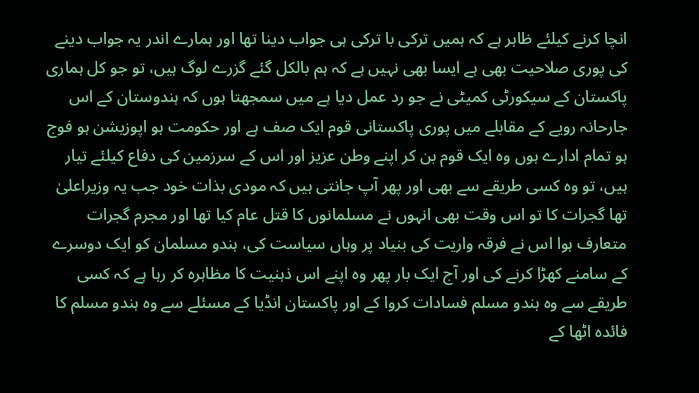انچا کرنے کیلئے ظاہر ہے کہ ہمیں ترکی با ترکی ہی جواب دینا تھا اور ہمارے اندر یہ جواب دینے کی پوری صلاحیت بھی ہے ایسا بھی نہیں ہے کہ ہم بالکل گئے گزرے لوگ ہیں، تو جو کل ہماری پاکستان کے سیکورٹی کمیٹی نے جو رد عمل دیا ہے میں سمجھتا ہوں کہ ہندوستان کے اس جارحانہ رویے کے مقابلے میں پوری پاکستانی قوم ایک صف ہے اور حکومت ہو اپوزیشن ہو فوج ہو تمام ادارے ہوں وہ ایک قوم بن کر اپنے وطن عزیز اور اس کے سرزمین کی دفاع کیلئے تیار ہیں، تو وہ کسی طریقے سے بھی اور پھر آپ جانتی ہیں کہ مودی بذات خود جب یہ وزیراعلیٰ تھا گجرات کا تو اس وقت بھی انہوں نے مسلمانوں کا قتل عام کیا تھا اور مجرم گجرات متعارف ہوا اس نے فرقہ واریت کی بنیاد پر وہاں سیاست کی، ہندو مسلمان کو ایک دوسرے کے سامنے کھڑا کرنے کی اور آج ایک بار پھر وہ اپنے اس ذہنیت کا مظاہرہ کر رہا ہے کہ کسی طریقے سے وہ ہندو مسلم فسادات کروا کے اور پاکستان انڈیا کے مسئلے سے وہ ہندو مسلم کا فائدہ اٹھا کے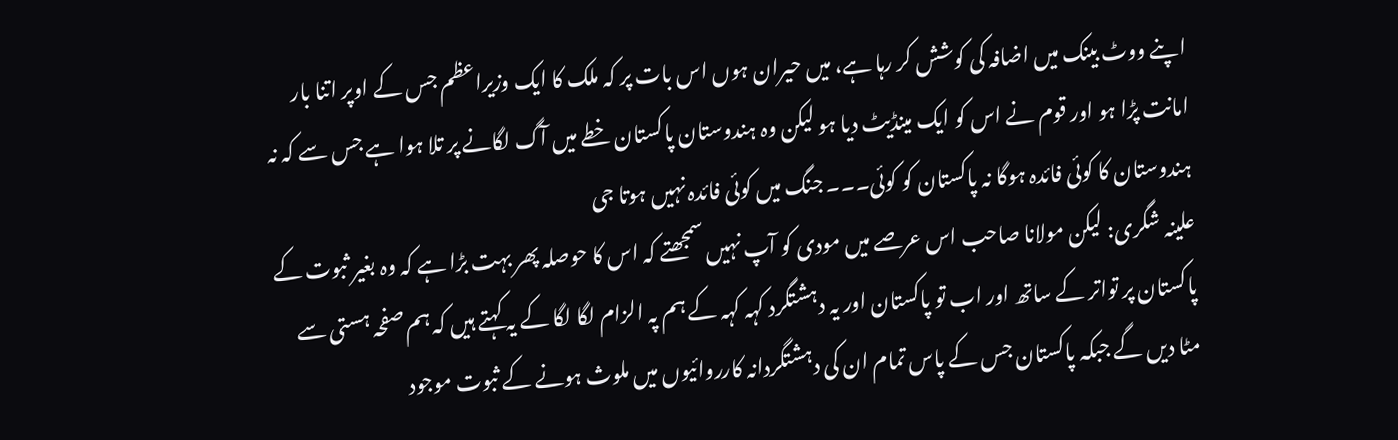اپنے ووٹ بینک میں اضافہ کی کوشش کر رہا ہے، میں حیران ہوں اس بات پر کہ ملک کا ایک وزیراعظم جس کے اوپر اتنا بار امانت پڑا ہو اور قوم نے اس کو ایک مینڈیٹ دیا ہو لیکن وہ ہندوستان پاکستان خطے میں آگ لگانے پر تلا ہوا ہے جس سے کہ نہ ہندوستان کا کوئی فائدہ ہوگا نہ پاکستان کو کوئی۔۔۔ جنگ میں کوئی فائدہ نہیں ہوتا جی
علینہ شگری: لیکن مولانا صاحب اس عرصے میں مودی کو آپ نہیں سمجھتے کہ اس کا حوصلہ پھر بہت بڑا ہے کہ وہ بغیر ثبوت کے پاکستان پر تواتر کے ساتھ اور اب تو پاکستان اور یہ دہشتگرد کہہ کہہ کے ہم پہ الزام لگا لگا کے یہ کہتے ہیں کہ ہم صفحہ ہستی سے مٹا دیں گے جبکہ پاکستان جس کے پاس تمام ان کی دہشتگردانہ کارروائیوں میں ملوث ہونے کے ثبوت موجود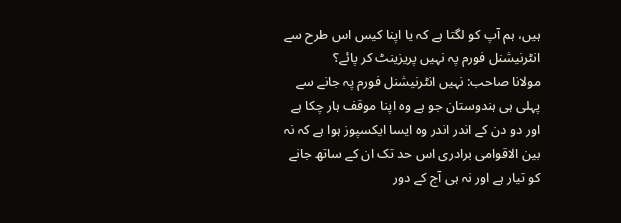ہیں، ہم آپ کو لگتا ہے کہ یا اپنا کیس اس طرح سے انٹرنیشنل فورم پہ نہیں پریزینٹ کر پائے؟
مولانا صاحب: نہیں انٹرنیشنل فورم پہ جانے سے پہلی ہی ہندوستان جو ہے وہ اپنا موقف ہار چکا ہے اور دو دن کے اندر اندر وہ ایسا ایکسپوز ہوا ہے کہ نہ بین الاقوامی برادری اس حد تک ان کے ساتھ جانے کو تیار ہے اور نہ ہی آج کے دور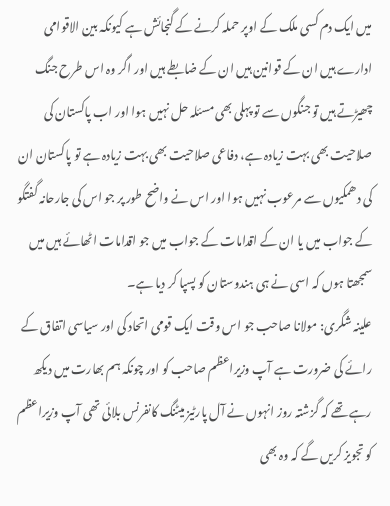میں ایک دم کسی ملک کے اوپر حملہ کرنے کے گنجائش ہے کیونکہ بین الاقوامی ادارے ہیں ان کے قوانین ہیں ان کے ضابطے ہیں اور اگر وہ اس طرح جنگ چھیڑتے ہیں تو جنگوں سے تو پہلی بھی مسئلہ حل نہیں ہوا اور اب پاکستان کی صلاحیت بھی بہت زیادہ ہے، دفاعی صلاحیت بھی بہت زیادہ ہے تو پاکستان ان کی دھمکیوں سے مرعوب نہیں ہوا اور اس نے واضح طور پر جو اس کی جارحانہ گفتگو کے جواب میں یا ان کے اقدامات کے جواب میں جو اقدامات اٹھائے ہیں میں سمجھتا ہوں کہ اسی نے ہی ہندوستان کو پسپا کر دیا ہے۔
علینہ شگری: مولانا صاحب جو اس وقت ایک قومی اتحاد کی اور سیاسی اتفاق کے رائے کی ضرورت ہے آپ وزیراعظم صاحب کو اور چونکہ ہم بھارت میں دیکھ رہے تھے کہ گزشتہ روز انہوں نے آل پارٹیز میٹنگ کانفرنس بلائی تھی آپ وزیراعظم کو تجویز کریں گے کہ وہ بھی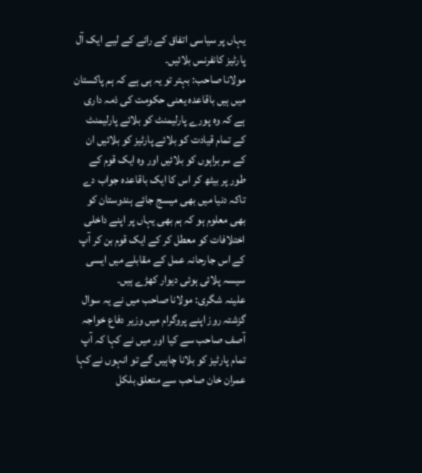یہاں پر سیاسی اتفاق کے رائے کے لیے ایک آل پارٹیز کانفرنس بلائیں۔
مولانا صاحب: بہتر تو یہ ہی ہے کہ ہم پاکستان میں ہیں باقاعدہ یعنی حکومت کی ذمہ داری ہے کہ وہ پورے پارلیمنٹ کو بلائے پارلیمنٹ کے تمام قیادت کو بلائے پارٹیز کو بلائیں ان کے سربراہوں کو بلائیں اور وہ ایک قوم کے طور پر بیٹھ کر اس کا ایک باقاعدہ جواب دے تاکہ دنیا میں بھی میسج جائے ہندوستان کو بھی معلوم ہو کہ ہم بھی یہاں پر اپنے داخلی اختلافات کو معطل کر کے ایک قوم بن کر آپ کے اس جارحانہ عمل کے مقابلے میں ایسی سیسہ پلائی ہوئی دیوار کھڑے ہیں۔
علینہ شگری: مولانا صاحب میں نے یہ سوال گزشتہ روز اپنے پروگرام میں وزیر دفاع خواجہ آصف صاحب سے کیا اور میں نے کہا کہ آپ تمام پارٹیز کو بلانا چاہیں گے تو انہوں نے کہا عمران خان صاحب سے متعلق بلکل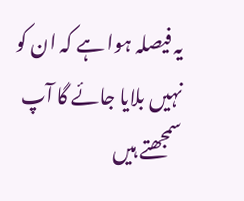یہ فیصلہ ہوا ہے کہ ان کو نہیں بلایا جائے گا آپ سمجھتے ہیں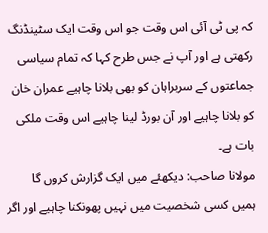کہ پی ٹی آئی اس وقت جو اس وقت ایک سٹینڈنگ رکھتی ہے اور آپ نے جس طرح کہا کہ تمام سیاسی جماعتوں کے سربراہان کو بھی بلانا چاہیے عمران خان کو بلانا چاہیے اور آن بورڈ لینا چاہیے اس وقت ملکی بات ہے۔
مولانا صاحب: دیکھئے میں ایک گزارش کروں گا ہمیں کسی شخصیت میں نہیں پھونکنا چاہیے اور اگر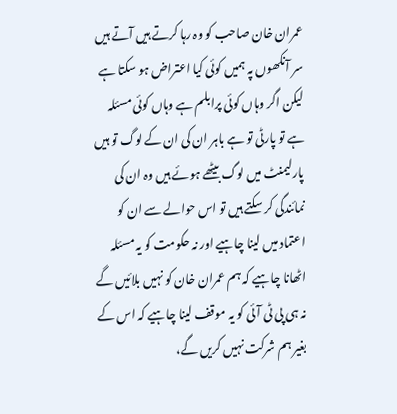عمران خان صاحب کو وہ رہا کرتے ہیں آتے ہیں سر آنکھوں پہ ہمیں کوئی کیا اعتراض ہو سکتا ہے لیکن اگر وہاں کوئی پرابلم ہے وہاں کوئی مسئلہ ہے تو پارٹی تو ہے باہر ان کی ان کے لوگ تو ہیں پارلیمنٹ میں لوگ بیٹھے ہوئے ہیں وہ ان کی نمائندگی کر سکتے ہیں تو اس حوالے سے ان کو اعتماد میں لینا چاہیے اور نہ حکومت کو یہ مسئلہ اٹھانا چاہیے کہ ہم عمران خان کو نہیں بلائیں گے نہ ہی پی ٹی آئی کو یہ موقف لینا چاہیے کہ اس کے بغیر ہم شرکت نہیں کریں گے،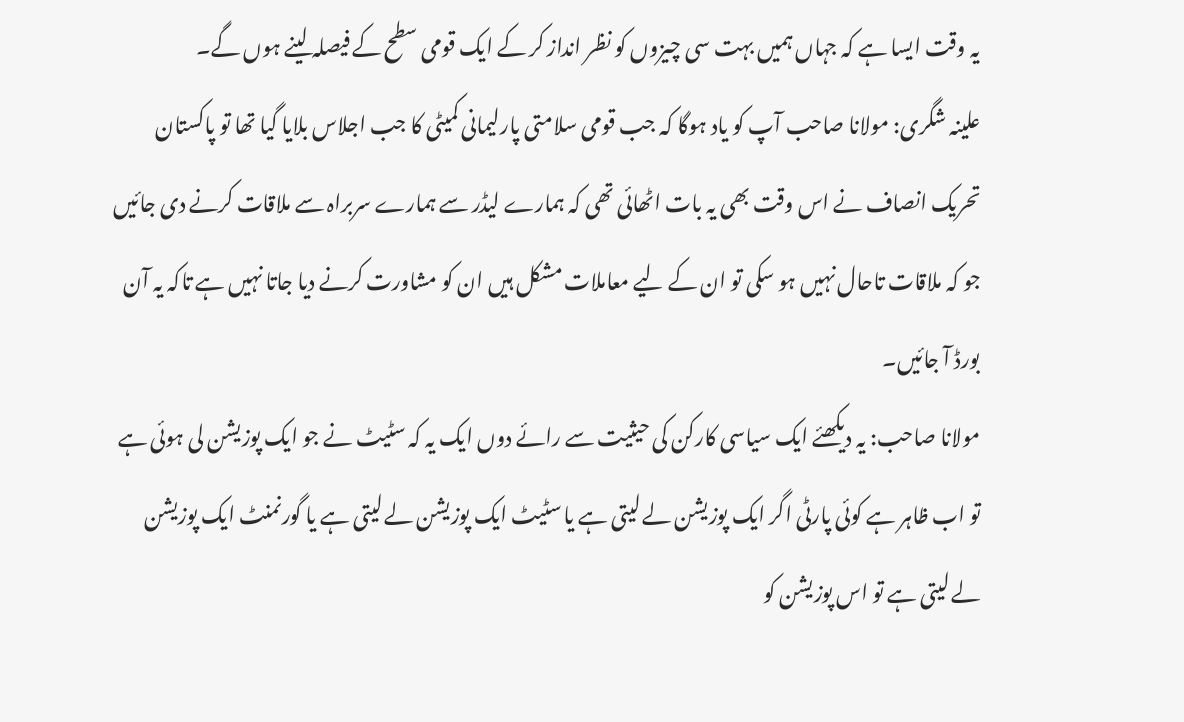یہ وقت ایسا ہے کہ جہاں ہمیں بہت سی چیزوں کو نظر انداز کر کے ایک قومی سطح کے فیصلہ لینے ہوں گے۔
علینہ شگری: مولانا صاحب آپ کو یاد ہوگا کہ جب قومی سلامتی پارلیمانی کمیٹی کا جب اجلاس بلایا گیا تھا تو پاکستان تحریک انصاف نے اس وقت بھی یہ بات اٹھائی تھی کہ ہمارے لیڈر سے ہمارے سربراہ سے ملاقات کرنے دی جائیں جو کہ ملاقات تاحال نہیں ہو سکی تو ان کے لیے معاملات مشکل ہیں ان کو مشاورت کرنے دیا جاتا نہیں ہے تاکہ یہ آن بورڈ آ جائیں۔
مولانا صاحب: یہ دیکھئے ایک سیاسی کارکن کی حیثیت سے رائے دوں ایک یہ کہ سٹیٹ نے جو ایک پوزیشن لی ہوئی ہے تو اب ظاہر ہے کوئی پارٹی اگر ایک پوزیشن لے لیتی ہے یا سٹیٹ ایک پوزیشن لے لیتی ہے یا گورنمنٹ ایک پوزیشن لے لیتی ہے تو اس پوزیشن کو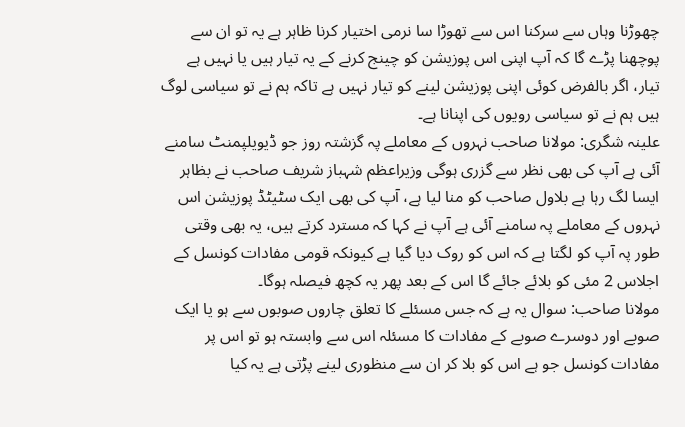چھوڑنا وہاں سے سرکنا اس سے تھوڑا سا نرمی اختیار کرنا ظاہر ہے یہ تو ان سے پوچھنا پڑے گا کہ آپ اپنی اس پوزیشن کو چینج کرنے کے یہ تیار ہیں یا نہیں ہے تیار، اگر بالفرض کوئی اپنی پوزیشن لینے کو تیار نہیں ہے تاکہ ہم نے تو سیاسی لوگ ہیں ہم نے تو سیاسی رویوں کی اپنانا ہے۔
علینہ شگری: مولانا صاحب نہروں کے معاملے پہ گزشتہ روز جو ڈیویلپمنٹ سامنے آئی ہے آپ کی بھی نظر سے گزری ہوگی وزیراعظم شہباز شریف صاحب نے بظاہر ایسا لگ رہا ہے بلاول صاحب کو منا لیا ہے، آپ کی بھی ایک سٹیٹڈ پوزیشن اس نہروں کے معاملے پہ سامنے آئی ہے آپ نے کہا کہ مسترد کرتے ہیں، یہ بھی وقتی طور پہ آپ کو لگتا ہے کہ اس کو روک دیا گیا ہے کیونکہ قومی مفادات کونسل کے اجلاس 2 مئی کو بلائے جائے گا اس کے بعد پھر یہ کچھ فیصلہ ہوگا۔
مولانا صاحب: سوال یہ ہے کہ جس مسئلے کا تعلق چاروں صوبوں سے ہو یا ایک صوبے اور دوسرے صوبے کے مفادات کا مسئلہ اس سے وابستہ ہو تو اس پر مفادات کونسل جو ہے اس کو بلا کر ان سے منظوری لینے پڑتی ہے یہ کیا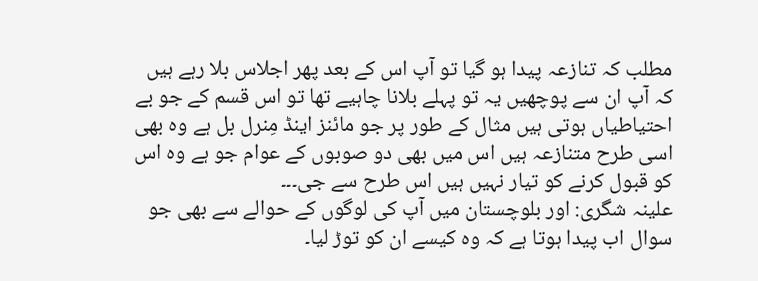مطلب کہ تنازعہ پیدا ہو گیا تو آپ اس کے بعد پھر اجلاس بلا رہے ہیں کہ آپ ان سے پوچھیں یہ تو پہلے بلانا چاہیے تھا تو اس قسم کے جو بے احتیاطیاں ہوتی ہیں مثال کے طور پر جو مائنز اینڈ مِنرل بل ہے وہ بھی اسی طرح متنازعہ ہیں اس میں بھی دو صوبوں کے عوام جو ہے وہ اس کو قبول کرنے کو تیار نہیں ہیں اس طرح سے جی۔۔۔
علینہ شگری: اور بلوچستان میں آپ کی لوگوں کے حوالے سے بھی جو سوال اب پیدا ہوتا ہے کہ وہ کیسے ان کو توڑ لیا۔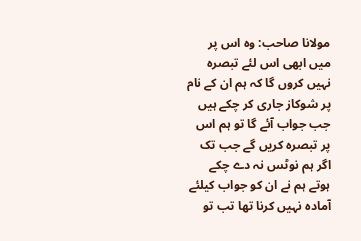مولانا صاحب: وہ اس پر میں ابھی اس لئے تبصرہ نہیں کروں گا کہ ہم ان کے نام پر شوکاز جاری کر چکے ہیں جب جواب آئے گا تو ہم اس پر تبصرہ کریں گے جب تک اگر ہم نوٹس نہ دے چکے ہوتے ہم نے ان کو جواب کیلئے آمادہ نہیں کرنا تھا تب تو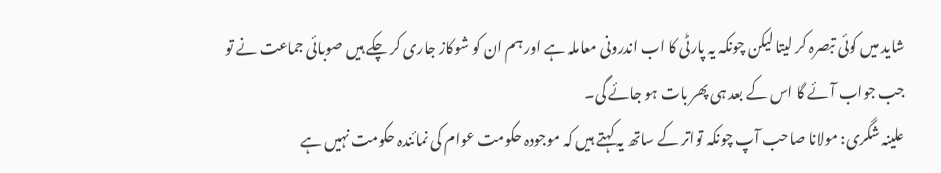شاید میں کوئی تبصرہ کر لیتا لیکن چونکہ یہ پارٹی کا اب اندرونی معاملہ ہے اور ہم ان کو شوکاز جاری کر چکے ہیں صوبائی جماعت نے تو جب جواب آئے گا اس کے بعد ہی پھر بات ہو جائے گی۔
علینہ شگری: مولانا صاحب آپ چونکہ تواتر کے ساتھ یہ کہتے ہیں کہ موجودہ حکومت عوام کی نمائندہ حکومت نہیں ہے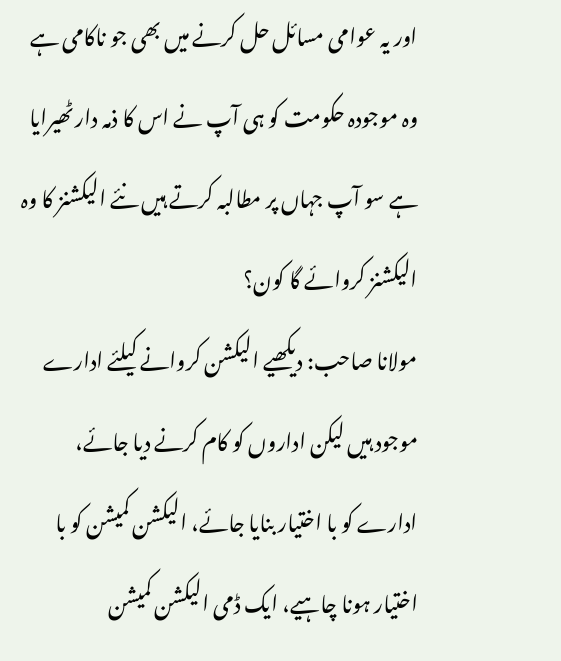اور یہ عوامی مسائل حل کرنے میں بھی جو ناکامی ہے وہ موجودہ حکومت کو ہی آپ نے اس کا ذمہ دار ٹھیرایا ہے سو آپ جہاں پر مطالبہ کرتے ہیں نئے الیکشنز کا وہ الیکشنز کروائے گا کون؟
مولانا صاحب: دیکھیے الیکشن کروانے کیلئے ادارے موجود ہیں لیکن اداروں کو کام کرنے دیا جائے، ادارے کو با اختیار بنایا جائے، الیکشن کمیشن کو با اختیار ہونا چاہیے، ایک ڈمی الیکشن کمیشن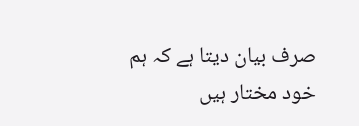صرف بیان دیتا ہے کہ ہم خود مختار ہیں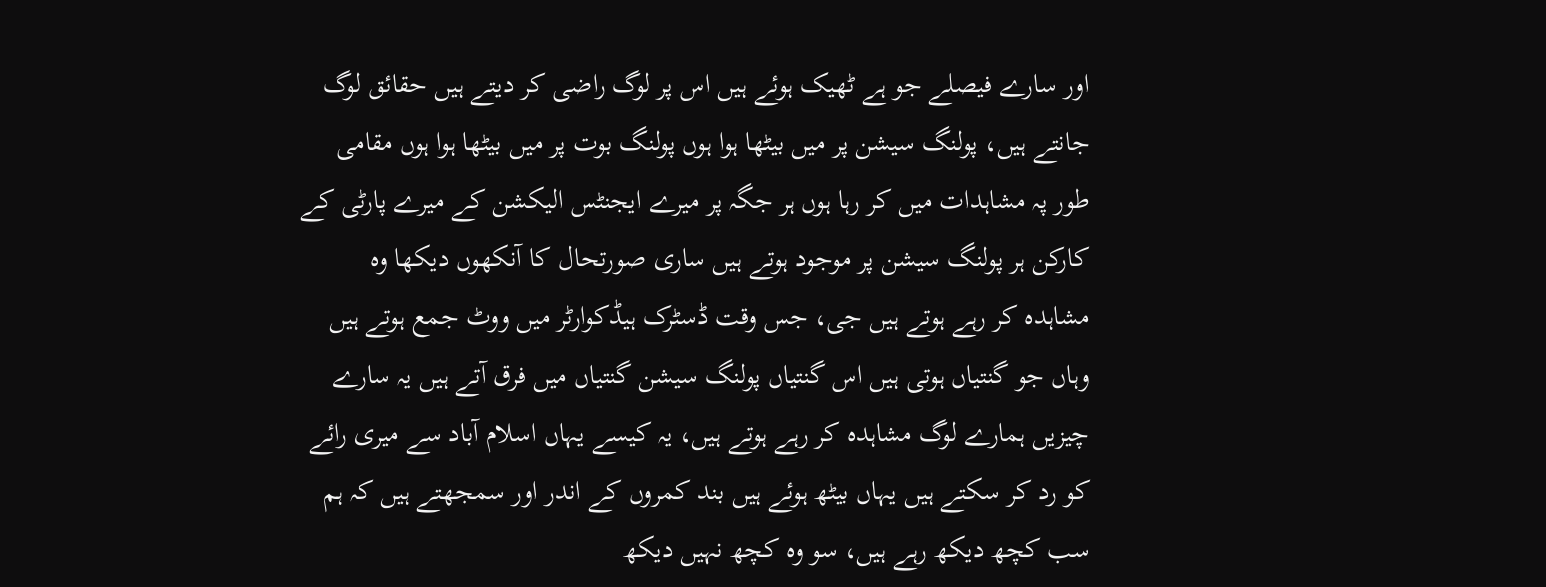اور سارے فیصلے جو ہے ٹھیک ہوئے ہیں اس پر لوگ راضی کر دیتے ہیں حقائق لوگ جانتے ہیں، پولنگ سیشن پر میں بیٹھا ہوا ہوں پولنگ بوت پر میں بیٹھا ہوا ہوں مقامی طور پہ مشاہدات میں کر رہا ہوں ہر جگہ پر میرے ایجنٹس الیکشن کے میرے پارٹی کے کارکن ہر پولنگ سیشن پر موجود ہوتے ہیں ساری صورتحال کا آنکھوں دیکھا وہ مشاہدہ کر رہے ہوتے ہیں جی، جس وقت ڈسٹرک ہیڈکوارٹر میں ووٹ جمع ہوتے ہیں وہاں جو گنتیاں ہوتی ہیں اس گنتیاں پولنگ سیشن گنتیاں میں فرق آتے ہیں یہ سارے چیزیں ہمارے لوگ مشاہدہ کر رہے ہوتے ہیں، یہ کیسے یہاں اسلام آباد سے میری رائے کو رد کر سکتے ہیں یہاں بیٹھ ہوئے ہیں بند کمروں کے اندر اور سمجھتے ہیں کہ ہم سب کچھ دیکھ رہے ہیں، سو وہ کچھ نہیں دیکھ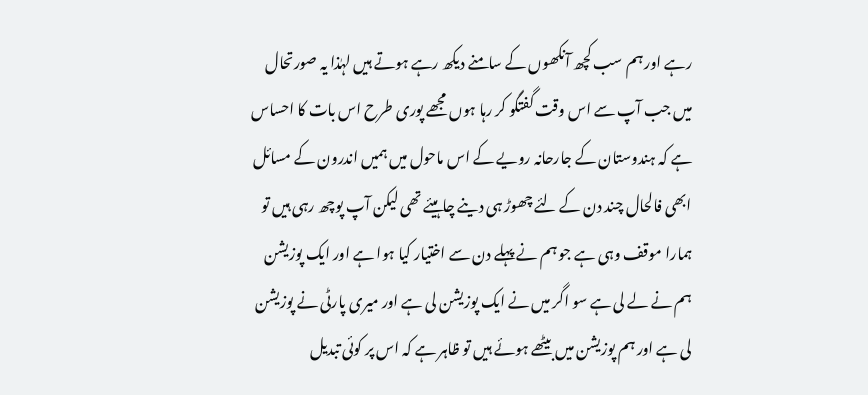رہے اور ہم سب کچھ آنکھوں کے سامنے دیکھ رہے ہوتے ہیں لہٰذا یہ صورتحال میں جب آپ سے اس وقت گفتگو کر رہا ہوں مجھے پوری طرح اس بات کا احساس ہے کہ ہندوستان کے جارحانہ رویے کے اس ماحول میں ہمیں اندرون کے مسائل ابھی فالحال چند دن کے لئے چھوڑ ہی دینے چاہیئے تھی لیکن آپ پوچھ رہی ہیں تو ہمارا موقف وہی ہے جو ہم نے پہلے دن سے اختیار کیا ہوا ہے اور ایک پوزیشن ہم نے لے لی ہے سو اگر میں نے ایک پوزیشن لی ہے اور میری پارٹی نے پوزیشن لی ہے اور ہم پوزیشن میں بیٹھے ہوئے ہیں تو ظاہر ہے کہ اس پر کوئی تبدیل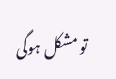تو مشکل ہوگی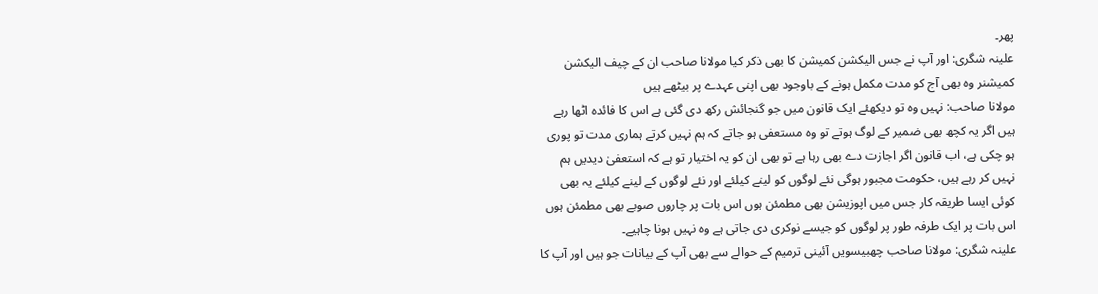پھر۔
علینہ شگری: اور آپ نے جس الیکشن کمیشن کا بھی ذکر کیا مولانا صاحب ان کے چیف الیکشن کمیشنر وہ بھی آج کو مدت مکمل ہونے کے باوجود بھی اپنی عہدے پر بیٹھے ہیں
مولانا صاحب: نہیں وہ تو دیکھئے ایک قانون میں جو گنجائش رکھ دی گئی ہے اس کا فائدہ اٹھا رہے ہیں اگر یہ کچھ بھی ضمیر کے لوگ ہوتے تو وہ مستعفی ہو جاتے کہ ہم نہیں کرتے ہماری مدت تو پوری ہو چکی ہے، اب قانون اگر اجازت دے بھی رہا ہے تو بھی ان کو یہ اختیار تو ہے کہ استعفیٰ دیدیں ہم نہیں کر رہے ہیں، حکومت مجبور ہوگی نئے لوگوں کو لینے کیلئے اور نئے لوگوں کے لینے کیلئے یہ بھی کوئی ایسا طریقہ کار جس میں اپوزیشن بھی مطمئن ہوں اس بات پر چاروں صوبے بھی مطمئن ہوں اس بات پر ایک طرفہ طور پر لوگوں کو جیسے نوکری دی جاتی ہے وہ نہیں ہونا چاہیے۔
علینہ شگری: مولانا صاحب چھبیسویں آئینی ترمیم کے حوالے سے بھی آپ کے بیانات جو ہیں اور آپ کا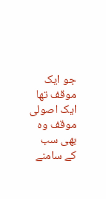جو ایک موقف تھا ایک اصولی موقف وہ بھی سب کے سامنے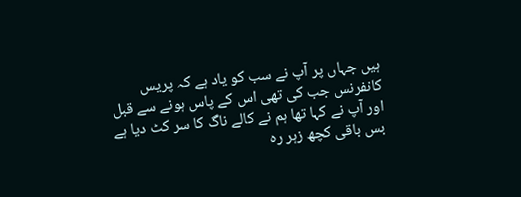ہیں جہاں پر آپ نے سب کو یاد ہے کہ پریس کانفرنس جب کی تھی اس کے پاس ہونے سے قبل اور آپ نے کہا تھا ہم نے کالے ناگ کا سر کٹ دیا ہے بس باقی کچھ زہر رہ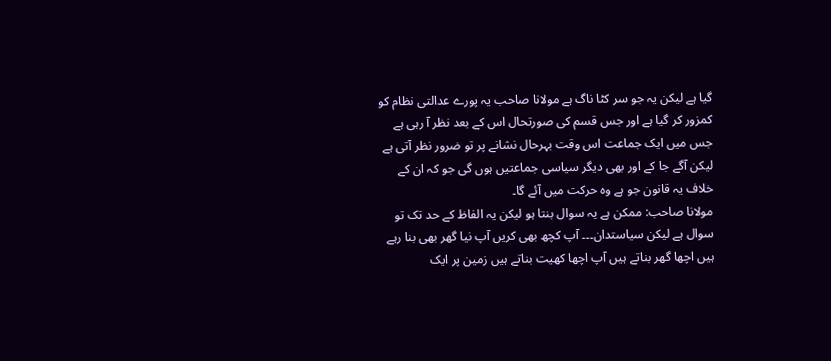گیا ہے لیکن یہ جو سر کٹا ناگ ہے مولانا صاحب یہ پورے عدالتی نظام کو کمزور کر گیا ہے اور جس قسم کی صورتحال اس کے بعد نظر آ رہی ہے جس میں ایک جماعت اس وقت بہرحال نشانے پر تو ضرور نظر آتی ہے لیکن آگے جا کے اور بھی دیگر سیاسی جماعتیں ہوں گی جو کہ ان کے خلاف یہ قانون جو ہے وہ حرکت میں آئے گا۔
مولانا صاحب: ممکن ہے یہ سوال بنتا ہو لیکن یہ الفاظ کے حد تک تو سوال ہے لیکن سیاستدان۔۔۔ آپ کچھ بھی کریں آپ نیا گھر بھی بنا رہے ہیں اچھا گھر بناتے ہیں آپ اچھا کھیت بناتے ہیں زمین پر ایک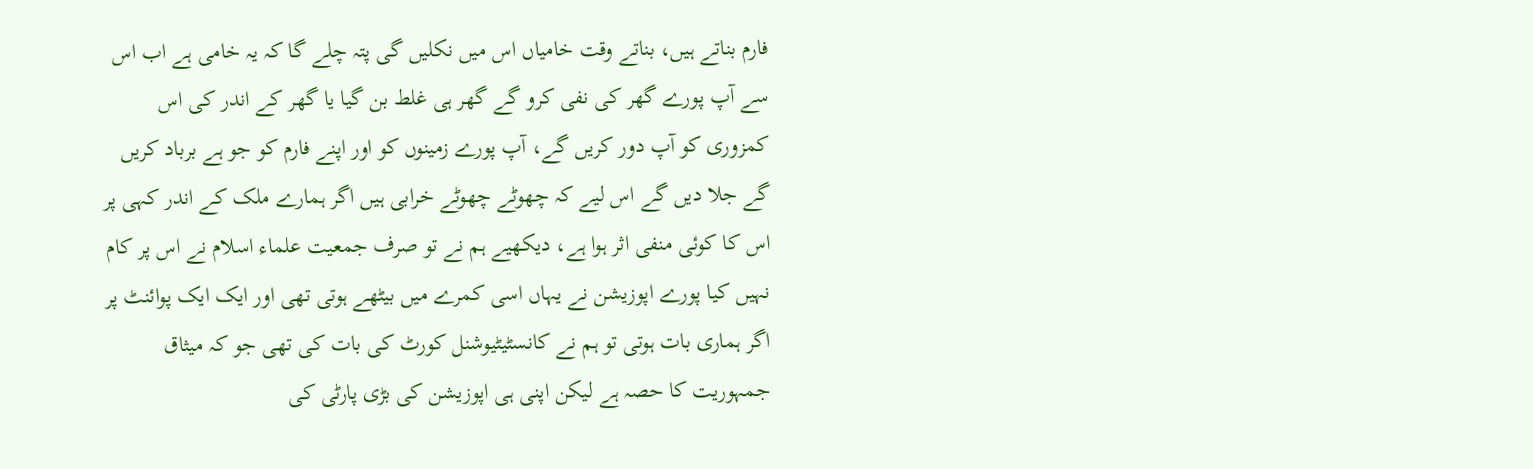فارم بناتے ہیں، بناتے وقت خامیاں اس میں نکلیں گی پتہ چلے گا کہ یہ خامی ہے اب اس سے آپ پورے گھر کی نفی کرو گے گھر ہی غلط بن گیا یا گھر کے اندر کی اس کمزوری کو آپ دور کریں گے، آپ پورے زمینوں کو اور اپنے فارم کو جو ہے برباد کریں گے جلا دیں گے اس لیے کہ چھوٹے چھوٹے خرابی ہیں اگر ہمارے ملک کے اندر کہی پر اس کا کوئی منفی اثر ہوا ہے، دیکھیے ہم نے تو صرف جمعیت علماء اسلام نے اس پر کام نہیں کیا پورے اپوزیشن نے یہاں اسی کمرے میں بیٹھے ہوتی تھی اور ایک ایک پوائنٹ پر اگر ہماری بات ہوتی تو ہم نے کانسٹیٹیوشنل کورٹ کی بات کی تھی جو کہ میثاق جمہوریت کا حصہ ہے لیکن اپنی ہی اپوزیشن کی بڑی پارٹی کی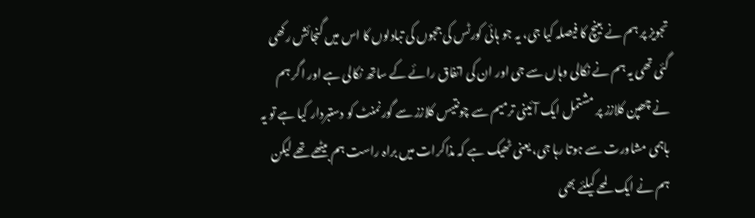تجویز پر ہم نے بینچ کا فیصلہ کیا جی، یہ جو ہائی کورٹس کی ججوں کی تبادلوں کا اس میں گنجائش رکھی گئی تھی یہ ہم نے نکالی وہاں سے جی اور ان کی اتفاق رائے کے ساتھ نکالی ہے اور اگر ہم نے چھپن کلازز پر مشتمل ایک آئینی ترمیم سے چونتیس کلازز سے گورنمنٹ کو دستبردار کیا ہے تو یہ باہمی مشاورت سے ہوتا رہا جی، یعنی ٹھیک ہے کہ مذاکرات میں براہ راست ہم بیٹھے تھے لیکن ہم نے ایک لمحے کیلئے بھی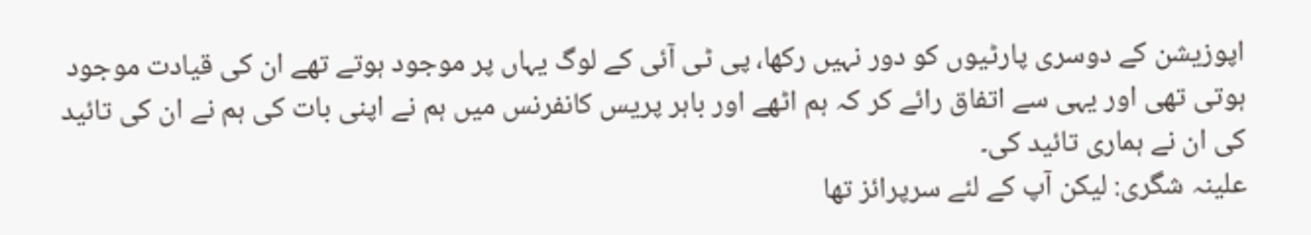اپوزیشن کے دوسری پارٹیوں کو دور نہیں رکھا، پی ٹی آئی کے لوگ یہاں پر موجود ہوتے تھے ان کی قیادت موجود ہوتی تھی اور یہی سے اتفاق رائے کر کہ ہم اٹھے اور باہر پریس کانفرنس میں ہم نے اپنی بات کی ہم نے ان کی تائید کی ان نے ہماری تائید کی۔
علینہ شگری: لیکن آپ کے لئے سرپرائز تھا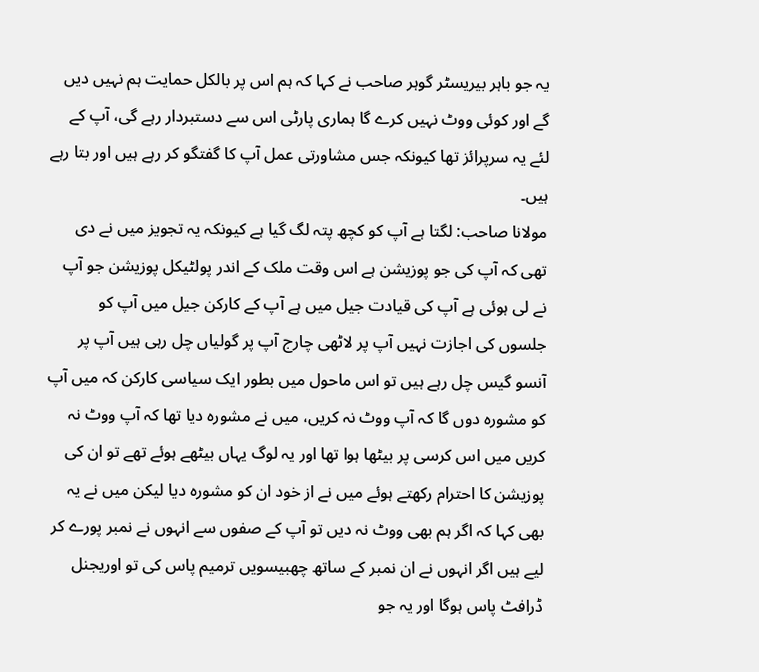یہ جو باہر بیریسٹر گوہر صاحب نے کہا کہ ہم اس پر بالکل حمایت ہم نہیں دیں گے اور کوئی ووٹ نہیں کرے گا ہماری پارٹی اس سے دستبردار رہے گی، آپ کے لئے یہ سرپرائز تھا کیونکہ جس مشاورتی عمل آپ کا گفتگو کر رہے ہیں اور بتا رہے ہیں۔
مولانا صاحب: لگتا ہے آپ کو کچھ پتہ لگ گیا ہے کیونکہ یہ تجویز میں نے دی تھی کہ آپ کی جو پوزیشن ہے اس وقت ملک کے اندر پولٹیکل پوزیشن جو آپ نے لی ہوئی ہے آپ کی قیادت جیل میں ہے آپ کے کارکن جیل میں آپ کو جلسوں کی اجازت نہیں آپ پر لاٹھی چارج آپ پر گولیاں چل رہی ہیں آپ پر آنسو گیس چل رہے ہیں تو اس ماحول میں بطور ایک سیاسی کارکن کہ میں آپ کو مشورہ دوں گا کہ آپ ووٹ نہ کریں، میں نے مشورہ دیا تھا کہ آپ ووٹ نہ کریں میں اس کرسی پر بیٹھا ہوا تھا اور یہ لوگ یہاں بیٹھے ہوئے تھے تو ان کی پوزیشن کا احترام رکھتے ہوئے میں نے از خود ان کو مشورہ دیا لیکن میں نے یہ بھی کہا کہ اگر ہم بھی ووٹ نہ دیں تو آپ کے صفوں سے انہوں نے نمبر پورے کر لیے ہیں اگر انہوں نے ان نمبر کے ساتھ چھبیسویں ترمیم پاس کی تو اوریجنل ڈرافٹ پاس ہوگا اور یہ جو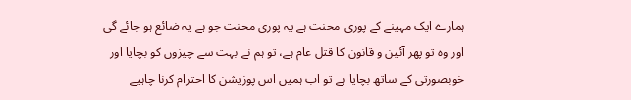ہمارے ایک مہینے کے پوری محنت ہے یہ پوری محنت جو ہے یہ ضائع ہو جائے گی اور وہ تو پھر آئین و قانون کا قتل عام ہے، تو ہم نے بہت سے چیزوں کو بچایا اور خوبصورتی کے ساتھ بچایا ہے تو اب ہمیں اس پوزیشن کا احترام کرنا چاہیے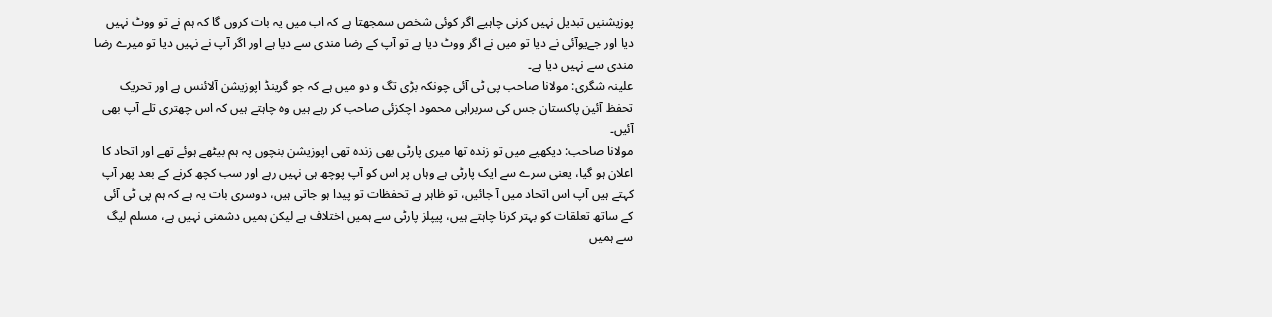پوزیشنیں تبدیل نہیں کرنی چاہیے اگر کوئی شخص سمجھتا ہے کہ اب میں یہ بات کروں گا کہ ہم نے تو ووٹ نہیں دیا اور جےیوآئی نے دیا تو میں نے اگر ووٹ دیا ہے تو آپ کے رضا مندی سے دیا ہے اور اگر آپ نے نہیں دیا تو میرے رضا مندی سے نہیں دیا ہے۔
علینہ شگری: مولانا صاحب پی ٹی آئی چونکہ بڑی تگ و دو میں ہے کہ جو گرینڈ اپوزیشن آلائنس ہے اور تحریک تحفظ آئین پاکستان جس کی سربراہی محمود اچکزئی صاحب کر رہے ہیں وہ چاہتے ہیں کہ اس چھتری تلے آپ بھی آئیں۔
مولانا صاحب: دیکھیے میں تو زندہ تھا میری پارٹی بھی زندہ تھی اپوزیشن بنچوں پہ ہم بیٹھے ہوئے تھے اور اتحاد کا اعلان ہو گیا، یعنی سرے سے ایک پارٹی ہے وہاں پر اس کو آپ پوچھ ہی نہیں رہے اور سب کچھ کرنے کے بعد پھر آپ کہتے ہیں آپ اس اتحاد میں آ جائیں، تو ظاہر ہے تحفظات تو پیدا ہو جاتی ہیں، دوسری بات یہ ہے کہ ہم پی ٹی آئی کے ساتھ تعلقات کو بہتر کرنا چاہتے ہیں، پیپلز پارٹی سے ہمیں اختلاف ہے لیکن ہمیں دشمنی نہیں ہے، مسلم لیگ سے ہمیں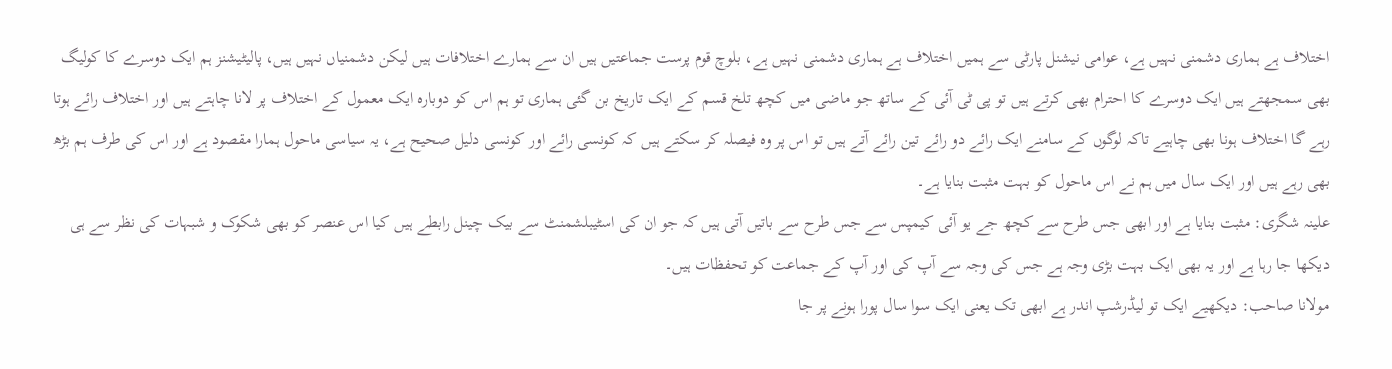اختلاف ہے ہماری دشمنی نہیں ہے، عوامی نیشنل پارٹی سے ہمیں اختلاف ہے ہماری دشمنی نہیں ہے، بلوچ قوم پرست جماعتیں ہیں ان سے ہمارے اختلافات ہیں لیکن دشمنیاں نہیں ہیں، پالیٹیشنز ہم ایک دوسرے کا کولیگ بھی سمجھتے ہیں ایک دوسرے کا احترام بھی کرتے ہیں تو پی ٹی آئی کے ساتھ جو ماضی میں کچھ تلخ قسم کے ایک تاریخ بن گئی ہماری تو ہم اس کو دوبارہ ایک معمول کے اختلاف پر لانا چاہتے ہیں اور اختلاف رائے ہوتا رہے گا اختلاف ہونا بھی چاہیے تاکہ لوگوں کے سامنے ایک رائے دو رائے تین رائے آتے ہیں تو اس پر وہ فیصلہ کر سکتے ہیں کہ کونسی رائے اور کونسی دلیل صحیح ہے، یہ سیاسی ماحول ہمارا مقصود ہے اور اس کی طرف ہم بڑھ بھی رہے ہیں اور ایک سال میں ہم نے اس ماحول کو بہت مثبت بنایا ہے۔
علینہ شگری: مثبت بنایا ہے اور ابھی جس طرح سے کچھ جے یو آئی کیمپس سے جس طرح سے باتیں آتی ہیں کہ جو ان کی اسٹیبلشمنٹ سے بیک چینل رابطے ہیں کیا اس عنصر کو بھی شکوک و شبہات کی نظر سے ہی دیکھا جا رہا ہے اور یہ بھی ایک بہت بڑی وجہ ہے جس کی وجہ سے آپ کی اور آپ کے جماعت کو تحفظات ہیں۔
مولانا صاحب: دیکھیے ایک تو لیڈرشپ اندر ہے ابھی تک یعنی ایک سوا سال پورا ہونے پر جا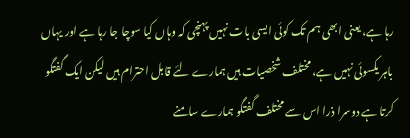رہا ہے، یعنی ابھی ہم تک کوئی ایسی بات نہیں پہنچی کہ وہاں کیا سوچا جا رہا ہے اور یہاں باہر یکسوئی نہیں ہے، مختلف شخصیات ہیں ہمارے لئے قابل احترام ہیں لیکن ایک گفتگو کرتا ہے دوسرا ذرا اس سے مختلف گفتگو ہمارے سامنے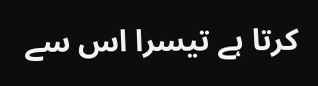کرتا ہے تیسرا اس سے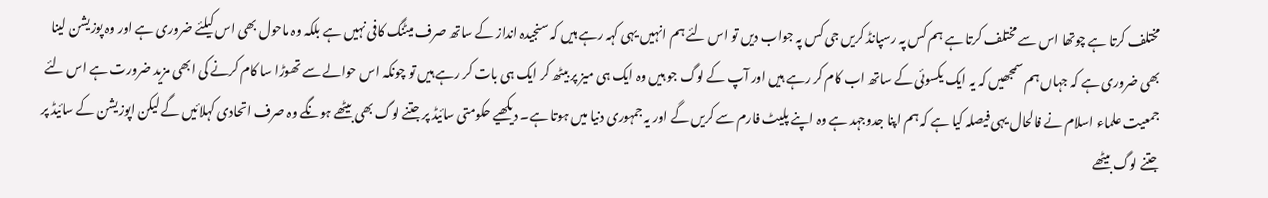مختلف کرتا ہے چوتھا اس سے مختلف کرتا ہے ہم کس پہ رسپانڈ کریں جی کس پہ جواب دیں تو اس لئے ہم انہیں یہی کہہ رہے ہیں کہ سنجیدہ انداز کے ساتھ صرف میٹنگ کافی نہیں ہے بلکہ وہ ماحول بھی اس کیلئے ضروری ہے اور وہ پوزیشن لینا بھی ضروری ہے کہ جہاں ہم سمجھیں کہ یہ ایک یکسوئی کے ساتھ اب کام کر رہے ہیں اور آپ کے لوگ جو ہیں وہ ایک ہی میز پر بیٹھ کر ایک ہی بات کر رہے ہیں تو چونکہ اس حوالے سے تھوڑا سا کام کرنے کی ابھی مزید ضرورت ہے اس لئے جمعیت علماء اسلام نے فالحال یہی فیصلہ کیا ہے کہ ہم اپنا جدوجہد ہے وہ اپنے پلیٹ فارم سے کریں گے اور یہ جمہوری دنیا میں ہوتا ہے۔ دیکھیے حکومتی سائیڈ پر جتنے لوگ بھی بیٹھے ہونگے وہ صرف اتحادی کہلائیں گے لیکن اپوزیشن کے سائیڈ پر جتنے لوگ بیٹھے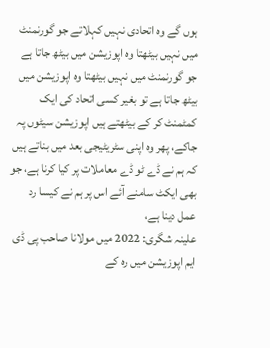ہوں گے وہ اتحادی نہیں کہلاتے جو گورنمنٹ میں نہیں بیٹھتا وہ اپوزیشن میں بیٹھ جاتا ہے جو گورنمنٹ میں نہیں بیٹھتا وہ اپوزیشن میں بیٹھ جاتا ہے تو بغیر کسی اتحاد کی ایک کمٹمنٹ کر کے بیٹھتے ہیں اپوزیشن سیٹوں پہ جاکے، پھر وہ اپنی سٹریٹیجی بعد میں بناتے ہیں کہ ہم نے ڈے ٹو ڈے معاملات پر کیا کرنا ہے، جو بھی ایکٹ سامنے آئے اس پر ہم نے کیسا رد عمل دینا ہے،
علینہ شگری: 2022 میں مولانا صاحب پی ڈی ایم اپوزیشن میں رہ کے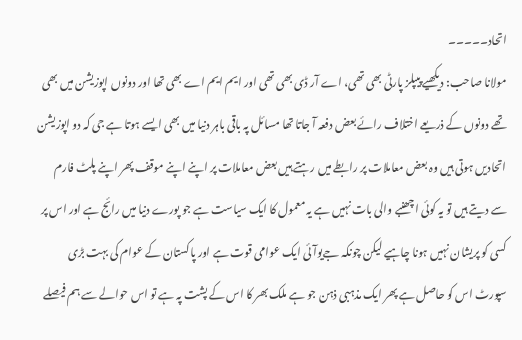اتحاد۔۔۔۔۔
مولانا صاحب: دیکھیے پیپلز پارٹی بھی تھی، اے آر ڈی بھی تھی اور ایم ایم اے بھی تھا اور دونوں اپوزیشن میں بھی تھے دونوں کے ذریعے اختلاف رائے بعض دفعہ آ جاتا تھا مسائل پہ باقی باہر دنیا میں بھی ایسے ہوتا ہے جی کہ دو اپوزیشن اتحادیں ہوتی ہیں وہ بعض معاملات پر رابطے میں رہتے ہیں بعض معاملات پر اپنے اپنے موقف پھر اپنے پلٹ فارم سے دیتے ہیں تو یہ کوئی اچھنبے والی بات نہیں ہے یہ معمول کا ایک سیاست ہے جو پورے دنیا میں رائج ہے اور اس پر کسی کو پریشان نہیں ہونا چاہیے لیکن چونکہ جےیوآئی ایک عوامی قوت ہے اور پاکستان کے عوام کی بہت بڑی سپورٹ اس کو حاصل ہے پھر ایک مذہبی ذہن جو ہے ملک بھر کا اس کے پشت پہ ہے تو اس حوالے سے ہم فیصلے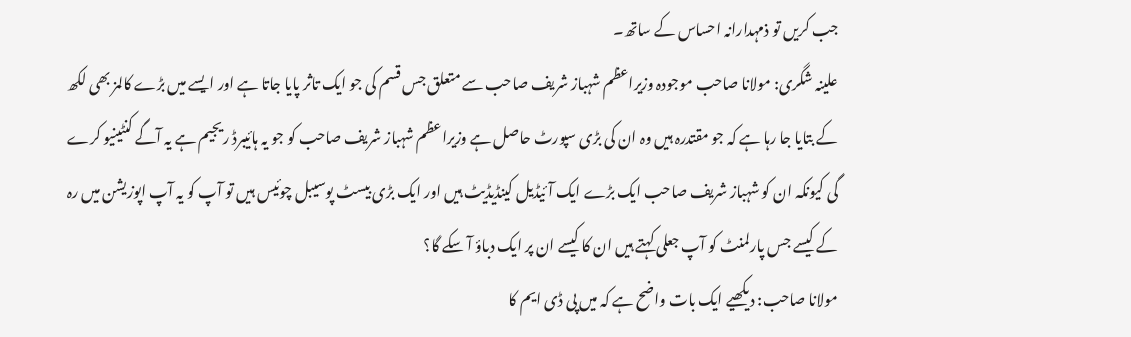جب کریں تو ذمہدارانہ احساس کے ساتھ۔
علینہ شگری: مولانا صاحب موجودہ وزیراعظم شہباز شریف صاحب سے متعلق جس قسم کی جو ایک تاثر پایا جاتا ہے اور ایسے میں بڑے کالمز بھی لکھ کے بتایا جا رہا ہے کہ جو مقتدرہ ہیں وہ ان کی بڑی سپورٹ حاصل ہے وزیراعظم شہباز شریف صاحب کو جو یہ ہائیبرڈ ریجیم ہے یہ آگے کنٹینیو کرے گی کیونکہ ان کو شہباز شریف صاحب ایک بڑے ایک آئیڈیل کینڈیڈیٹ ہیں اور ایک بڑی بیسٹ پوسیبل چوئیس ہیں تو آپ کو یہ آپ اپوزیشن میں رہ کے کیسے جس پارلمنٹ کو آپ جعلی کہتے ہیں ان کا کیسے ان پر ایک دباؤ آ سکے گا؟
مولانا صاحب: دیکھیے ایک بات واضح ہے کہ میں پی ڈی ایم کا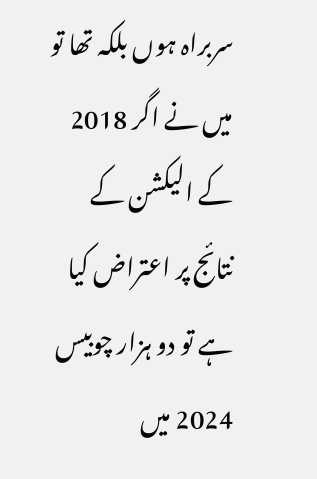سربراہ ہوں بلکہ تھا تو میں نے اگر 2018 کے الیکشن کے نتائج پر اعتراض کیا ہے تو دو ہزار چوبیس 2024 میں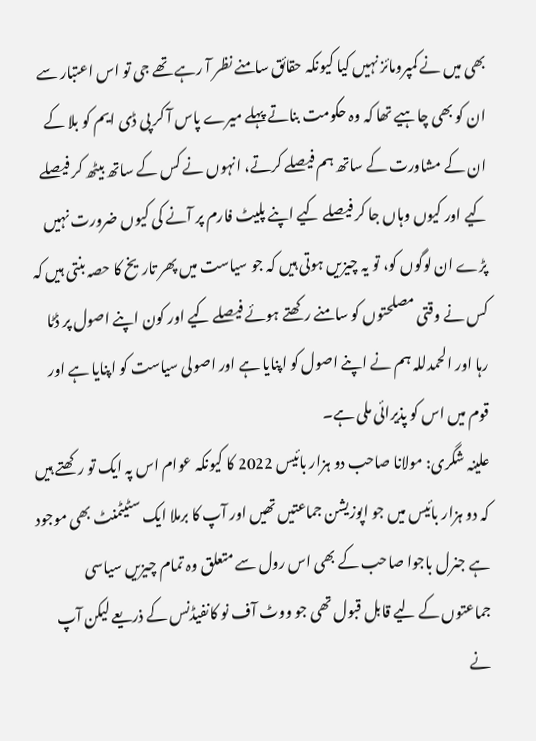بھی میں نے کمپرومائز نہیں کیا کیونکہ حقائق سامنے نظر آ رہے تھے جی تو اس اعتبار سے ان کو بھی چاہیے تھا کہ وہ حکومت بناتے پہلے میرے پاس آ کر پی ڈی ایم کو بلا کے ان کے مشاورت کے ساتھ ہم فیصلے کرتے، انہوں نے کس کے ساتھ بیٹھ کر فیصلے کیے اور کیوں وہاں جا کر فیصلے کیے اپنے پلیٹ فارم پر آنے کی کیوں ضرورت نہیں پڑے ان لوگوں کو، تو یہ چیزیں ہوتی ہیں کہ جو سیاست میں پھر تاریخ کا حصہ بنتی ہیں کہ کس نے وقتی مصلحتوں کو سامنے رکھتے ہوئے فیصلے کیے اور کون اپنے اصول پر ڈٹا رہا اور الحمدللہ ہم نے اپنے اصول کو اپنایا ہے اور اصولی سیاست کو اپنایا ہے اور قوم میں اس کو پذیرائی ملی ہے۔
علینہ شگری: مولانا صاحب دو ہزار بائیس 2022 کا کیونکہ عوام اس پہ ایک تو رکھتے ہیں کہ دو ہزار بائیس میں جو اپوزیشن جماعتیں تھیں اور آپ کا برملا ایک سٹیٹمنٹ بھی موجود ہے جنرل باجوا صاحب کے بھی اس رول سے متعلق وہ تمام چیزیں سیاسی جماعتوں کے لیے قابل قبول تھی جو ووٹ آف نو کانفیڈنس کے ذریعے لیکن آپ نے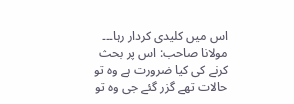اس میں کلیدی کردار رہا۔۔۔
مولانا صاحب: اس پر بحث کرنے کی کیا ضرورت ہے وہ تو حالات تھے گزر گئے جی وہ تو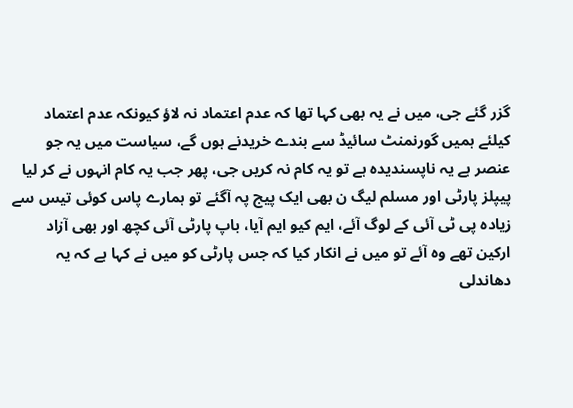گزر گئے جی، میں نے یہ بھی کہا تھا کہ عدم اعتماد نہ لاؤ کیونکہ عدم اعتماد کیلئے ہمیں گورنمنٹ سائیڈ سے بندے خریدنے ہوں گے، سیاست میں یہ جو عنصر ہے یہ ناپسندیدہ ہے تو یہ کام نہ کریں جی، پھر جب یہ کام انہوں نے کر لیا پیپلز پارٹی اور مسلم لیگ ن بھی ایک پیج پہ آگئے تو ہمارے پاس کوئی تیس سے زیادہ پی ٹی آئی کے لوگ آئے، ایم کیو ایم آیا، باپ پارٹی آئی کچھ اور بھی آزاد ارکین تھے وہ آئے تو میں نے انکار کیا کہ جس پارٹی کو میں نے کہا ہے کہ یہ دھاندلی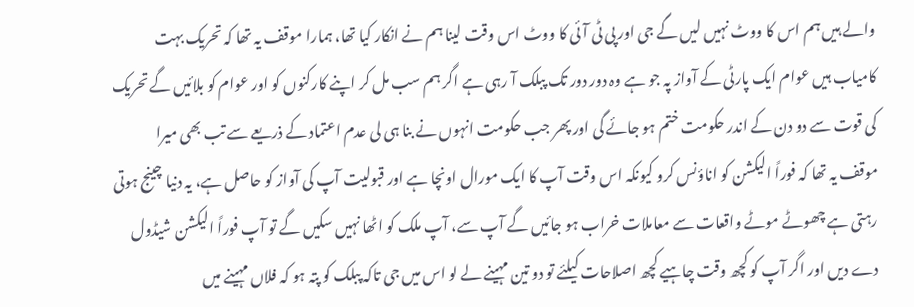والے ہیں ہم اس کا ووٹ نہیں لیں گے جی اور پی ٹی آئی کا ووٹ اس وقت لینا ہم نے انکار کیا تھا، ہمارا موقف یہ تھا کہ تحریک بہت کامیاب ہیں عوام ایک پارٹی کے آواز پہ جو ہے وہ دور دور تک پبلک آ رہی ہے اگر ہم سب مل کر اپنے کارکنوں کو اور عوام کو بلائیں گے تحریک کی قوت سے دو دن کے اندر حکومت ختم ہو جائے گی اور پھر جب حکومت انہوں نے بنا ہی لی عدم اعتماد کے ذریعے سے تب بھی میرا موقف یہ تھا کہ فوراً الیکشن کو اناؤنس کرو کیونکہ اس وقت آپ کا ایک مورال اونچا ہے اور قبولیت آپ کی آواز کو حاصل ہے، یہ دنیا چینج ہوتی رہتی ہے چھوٹے موٹے واقعات سے معاملات خراب ہو جائیں گے آپ سے، آپ ملک کو اٹھا نہیں سکیں گے تو آپ فوراً الیکشن شیڈول دے دیں اور اگر آپ کو کچھ وقت چاہیے کچھ اصلاحات کیلئے تو دو تین مہینے لے لو اس میں جی تاکہ پبلک کو پتہ ہو کہ فلاں مہینے میں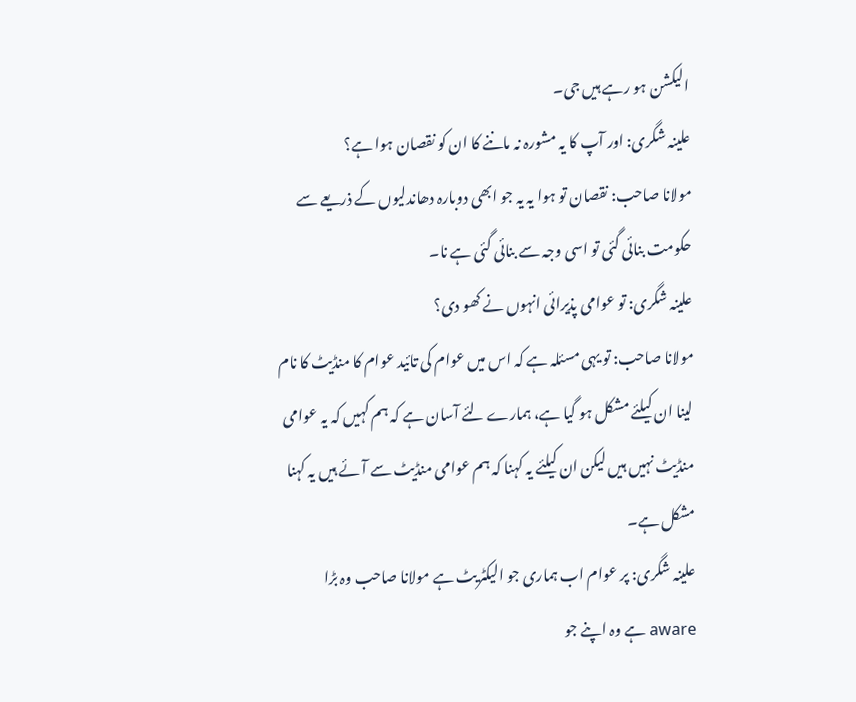الیکشن ہو رہے ہیں جی۔
علینہ شگری: اور آپ کا یہ مشورہ نہ ماننے کا ان کو نقصان ہوا ہے؟
مولانا صاحب: نقصان تو ہوا یہ یہ جو ابھی دوبارہ دھاندلیوں کے ذریعے سے حکومت بنائی گئی تو اسی وجہ سے بنائی گئی ہے نا۔
علینہ شگری: تو عوامی پذیرائی انہوں نے کھو دی؟
مولانا صاحب: تو یہی مسئلہ ہے کہ اس میں عوام کی تائید عوام کا منڈیٹ کا نام لینا ان کیلئے مشکل ہو گیا ہے، ہمارے لئے آسان ہے کہ ہم کہیں کہ یہ عوامی منڈیٹ نہیں ہیں لیکن ان کیلئے یہ کہنا کہ ہم عوامی منڈیٹ سے آئے ہیں یہ کہنا مشکل ہے۔
علینہ شگری: پر عوام اب ہماری جو الیکٹریٹ ہے مولانا صاحب وہ بڑا aware ہے وہ اپنے جو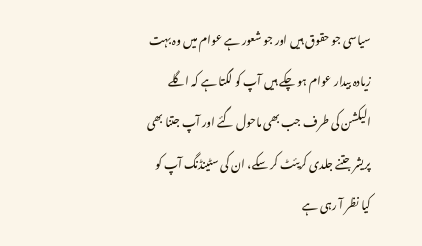سیاسی جو حقوق ہیں اور جو شعور ہے عوام میں وہ بہت زیادہ بیدار عوام ہو چکے ہیں آپ کو لگتا ہے کہ اگلے الیکشن کی طرف جب بھی ماحول گئے اور آپ جتنا بھی پریشر جتنے جلدی کریئٹ کر سکے، ان کی سٹینڈنگ آپ کو کیا نظر آ رہی ہے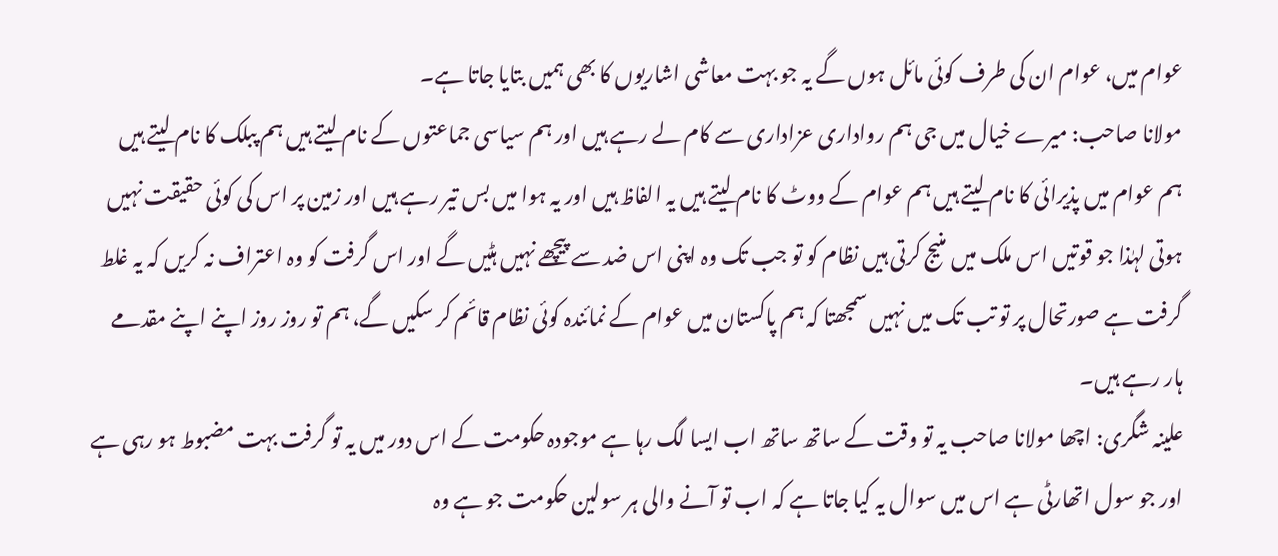عوام میں، عوام ان کی طرف کوئی مائل ہوں گے یہ جو بہت معاشی اشاریوں کا بھی ہمیں بتایا جاتا ہے۔
مولانا صاحب: میرے خیال میں جی ہم رواداری عزاداری سے کام لے رہے ہیں اور ہم سیاسی جماعتوں کے نام لیتے ہیں ہم پبلک کا نام لیتے ہیں ہم عوام میں پذیرائی کا نام لیتے ہیں ہم عوام کے ووٹ کا نام لیتے ہیں یہ الفاظ ہیں اور یہ ہوا میں بس تیر رہے ہیں اور زمین پر اس کی کوئی حقیقت نہیں ہوتی لہٰذا جو قوتیں اس ملک میں منیج کرتی ہیں نظام کو تو جب تک وہ اپنی اس ضد سے پیچھے نہیں ہٹیں گے اور اس گرفت کو وہ اعتراف نہ کریں کہ یہ غلط گرفت ہے صورتحال پر تو تب تک میں نہیں سمجھتا کہ ہم پاکستان میں عوام کے نمائندہ کوئی نظام قائم کر سکیں گے، ہم تو روز روز اپنے اپنے مقدمے ہار رہے ہیں۔
علینہ شگری: اچھا مولانا صاحب یہ تو وقت کے ساتھ ساتھ اب ایسا لگ رہا ہے موجودہ حکومت کے اس دور میں یہ تو گرفت بہت مضبوط ہو رہی ہے اور جو سول اتھارٹی ہے اس میں سوال یہ کیا جاتا ہے کہ اب تو آنے والی ہر سولین حکومت جو ہے وہ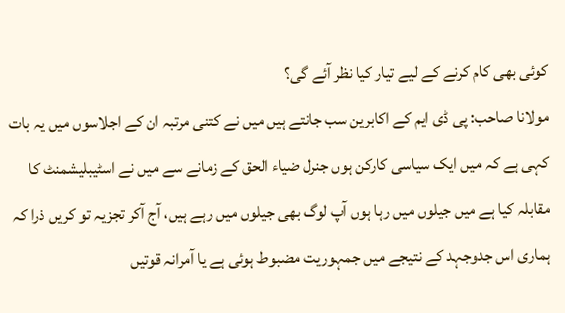کوئی بھی کام کرنے کے لیے تیار کیا نظر آئے گی؟
مولانا صاحب: پی ڈی ایم کے اکابرین سب جانتے ہیں میں نے کتنی مرتبہ ان کے اجلاسوں میں یہ بات کہی ہے کہ میں ایک سیاسی کارکن ہوں جنرل ضیاء الحق کے زمانے سے میں نے اسٹیبلیشمنٹ کا مقابلہ کیا ہے میں جیلوں میں رہا ہوں آپ لوگ بھی جیلوں میں رہے ہیں، آج آکر تجزیہ تو کریں ذرا کہ ہماری اس جدوجہد کے نتیجے میں جمہوریت مضبوط ہوئی ہے یا آمرانہ قوتیں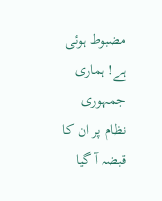مضبوط ہوئی ہے! ہماری جمہوری نظام پر ان کا قبضہ آ گیا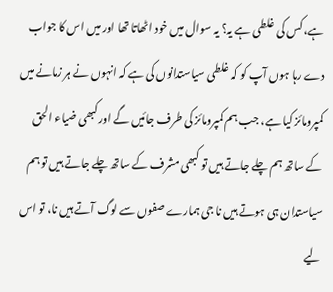ہے، کس کی غلطی ہے یہ؟ یہ سوال میں خود اٹھاتا تھا اور میں اس کا جواب دے رہا ہوں آپ کو کہ غلطی سیاستدانوں کی ہے کہ انہوں نے ہر زمانے میں کمپرومائز کیا ہے، جب ہم کمپرومائز کی طرف جائیں گے اور کبھی ضیاء الحق کے ساتھ ہم چلے جاتے ہیں تو کبھی مشرف کے ساتھ چلے جاتے ہیں تو ہم سیاستدان ہی ہوتے ہیں نا جی ہمارے صفوں سے لوگ آتے ہیں نا، تو اس لیے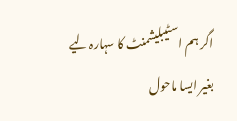اگر ہم اسٹیبلیشمنٹ کا سہارہ لیے بغیر ایسا ماحول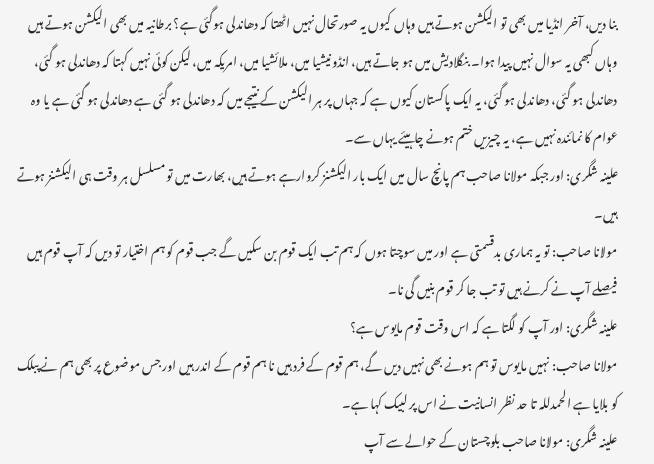بنا دیں، آخر انڈیا میں بھی تو الیکشن ہوتے ہیں وہاں کیوں یہ صورتحال نہیں اٹھتا کہ دھاندلی ہوگئی ہے؟ برطانیہ میں بھی الیکشن ہوتے ہیں وہاں کبھی یہ سوال نہیں پیدا ہوا۔ بنگلادیش میں ہو جاتے ہیں، انڈونیشیا میں، ملائشیا میں، امریکہ میں، لیکن کوئی نہیں کہتا کہ دھاندلی ہو گئی، دھاندلی ہو گئی، دھاندلی ہو گئی، یہ ایک پاکستان کیوں ہے کہ جہاں پر ہر الیکشن کے نتیجے میں کہ دھاندلی ہو گئی ہے دھاندلی ہو گئی ہے یا وہ عوام کا نمائندہ نہیں ہے، یہ چیزیں ختم ہونے چاہیئے یہاں سے۔
علینہ شگری: اور جبکہ مولانا صاحب ہم پانچ سال میں ایک بار الیکشنز کروارہے ہوتے ہیں، بھارت میں تو مسلسل ہر وقت ہی الیکشنز ہوتے ہیں۔
مولانا صاحب: تو یہ ہماری بدقسمتی ہے اور میں سوچتا ہوں کہ ہم تب ایک قوم بن سکیں گے جب قوم کو ہم اختیار تو دیں کہ آپ قوم ہیں فیصلے آپ نے کرنے ہیں تو تب جا کر قوم بنیں گی نا۔
علینہ شگری: اور آپ کو لگتا ہے کہ اس وقت قوم مایوس ہے؟
مولانا صاحب: نہیں مایوس تو ہم ہونے بھی نہیں دیں گے، ہم قوم کے فرد ہیں نا ہم قوم کے اندر ہیں اور جس موضوع پر بھی ہم نے پبلک کو بلایا ہے الحمدللہ تا حد نظر انسانیت نے اس پر لبیک کہا ہے۔
علینہ شگری: مولانا صاحب بلوچستان کے حوالے سے آپ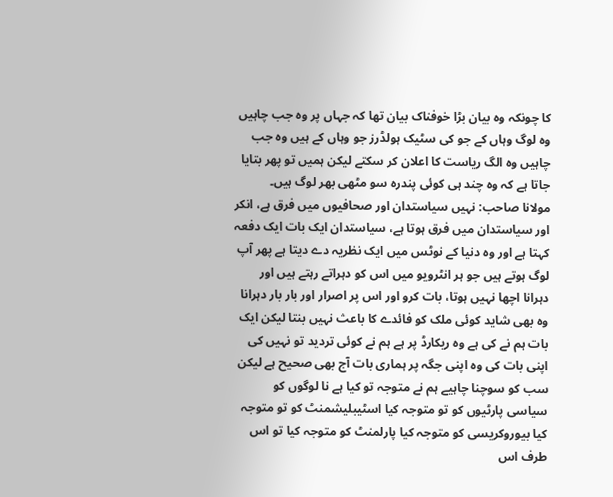کا چونکہ وہ بیان بڑا خوفناک بیان تھا کہ جہاں پر وہ جب چاہیں وہ لوگ وہاں کے جو کی سٹیک ہولڈرز جو وہاں کے ہیں وہ جب چاہیں وہ الگ ریاست کا اعلان کر سکتے لیکن ہمیں تو پھر بتایا جاتا ہے کہ وہ چند ہی کوئی پندرہ سو مٹھی بھر لوگ ہیں۔
مولانا صاحب: نہیں سیاستدان اور صحافیوں میں فرق ہے، انکر اور سیاستدان میں فرق ہوتا ہے، سیاستدان ایک بات ایک دفعہ کہتا ہے اور وہ دنیا کے نوٹس میں ایک نظریہ دے دیتا ہے پھر آپ لوگ ہوتے ہیں جو ہر انٹرویو میں اس کو دہراتے رہتے ہیں اور دہرانا اچھا نہیں ہوتا، بات کرو اور اس پر اصرار اور بار بار دہرانا وہ بھی شاید کوئی ملک کو فائدے کا باعث نہیں بنتا لیکن ایک بات ہم نے کی ہے وہ ریکارڈ پر ہے ہم نے کوئی تردید تو نہیں کی اپنی بات کی وہ اپنی جگہ پر ہماری بات آج بھی صحیح ہے لیکن سب کو سوچنا چاہیے ہم نے متوجہ تو کیا ہے نا لوگوں کو سیاسی پارٹیوں کو تو متوجہ کیا اسٹیبلیشمنٹ کو تو متوجہ کیا بیوروکریسی کو متوجہ کیا پارلمنٹ کو متوجہ کیا تو اس طرف اس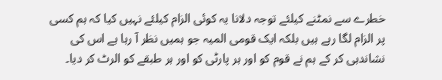خطرے سے نمٹنے کیلئے توجہ دلانا یہ کوئی الزام کیلئے نہیں کیا کہ ہم کسی پر الزام لگا رہے ہیں بلکہ ایک قومی المیہ جو ہمیں نظر آ رہا ہے اس کی نشاندہی کر کے ہم نے قوم کو اور ہر پارٹی کو اور ہر طبقے کو الرٹ کر دیا۔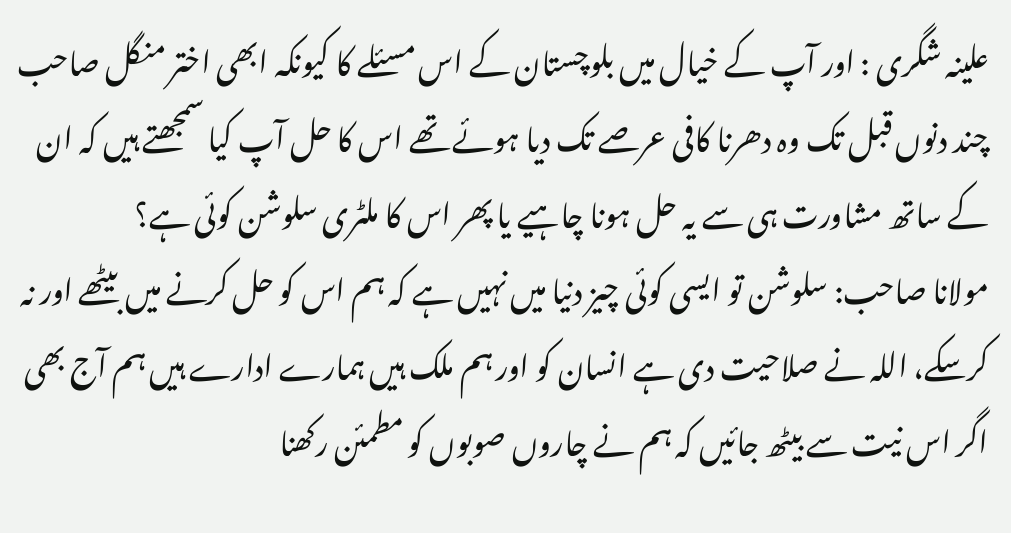علینہ شگری : اور آپ کے خیال میں بلوچستان کے اس مسئلے کا کیونکہ ابھی اختر منگل صاحب چند دنوں قبل تک وہ دھرنا کافی عرصے تک دیا ہوئے تھے اس کا حل آپ کیا سمجھتے ہیں کہ ان کے ساتھ مشاورت ہی سے یہ حل ہونا چاہیے یا پھر اس کا ملٹری سلوشن کوئی ہے؟
مولانا صاحب: سلوشن تو ایسی کوئی چیز دنیا میں نہیں ہے کہ ہم اس کو حل کرنے میں بیٹھے اور نہ کرسکے، اللہ نے صلاحیت دی ہے انسان کو اور ہم ملک ہیں ہمارے ادارے ہیں ہم آج بھی اگر اس نیت سے بیٹھ جائیں کہ ہم نے چاروں صوبوں کو مطمئن رکھنا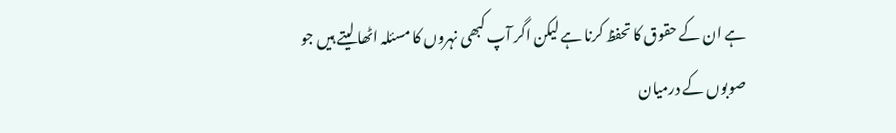ہے ان کے حقوق کا تحفظ کرنا ہے لیکن اگر آپ کبھی نہروں کا مسئلہ اٹھا لیتے ہیں جو صوبوں کے درمیان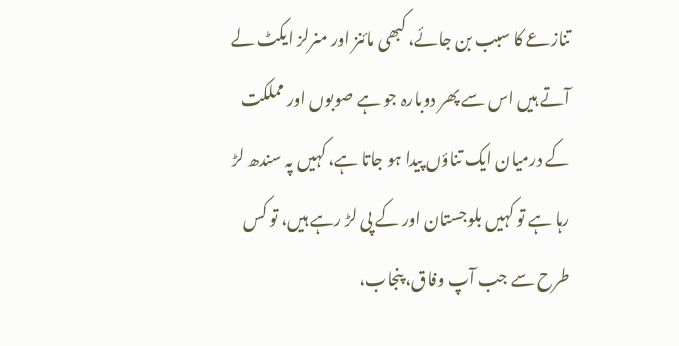تنازعے کا سبب بن جائے، کبھی مائنز اور منرلز ایکٹ لے آتے ہیں اس سے پھر دوبارہ جو ہے صوبوں اور مملکت کے درمیان ایک تناؤں پیدا ہو جاتا ہے، کہیں پہ سندھ لڑ رہا ہے تو کہیں بلوجستان اور کے پی لڑ رہے ہیں، تو کس طرح سے جب آپ وفاق، پنجاب،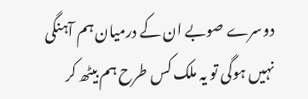دوسرے صوبے ان کے درمیان ہم آہنگی نہیں ہوگی تو یہ ملک کس طرح ہم بیٹھ کر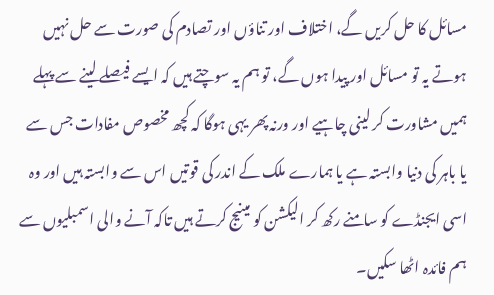مسائل کا حل کریں گے، اختلاف اور تناؤں اور تصادم کی صورت سے حل نہیں ہوتے یہ تو مسائل اور پیدا ہوں گے، تو ہم یہ سوچتے ہیں کہ ایسے فیصلے لینے سے پہلے ہمیں مشاورت کر لینی چاہیے اور ورنہ پھر یہی ہوگا کہ کچھ مخصوص مفادات جس سے یا باہر کی دنیا وابستہ ہے یا ہمارے ملک کے اندر کی قوتیں اس سے وابستہ ہیں اور وہ اسی ایجنڈے کو سامنے رکھ کر الیکشن کو مینیج کرتے ہیں تاکہ آنے والی اسمبلیوں سے ہم فائدہ اٹھا سکیں۔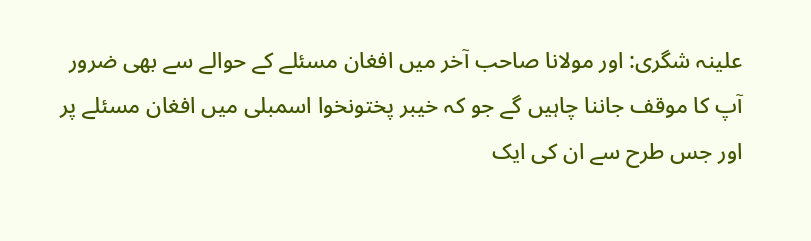علینہ شگری: اور مولانا صاحب آخر میں افغان مسئلے کے حوالے سے بھی ضرور آپ کا موقف جاننا چاہیں گے جو کہ خیبر پختونخوا اسمبلی میں افغان مسئلے پر اور جس طرح سے ان کی ایک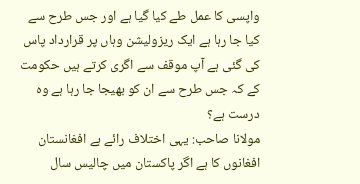واپسی کا عمل طے کیا گیا ہے اور جس طرح سے کیا جا رہا ہے ایک ریزولیشن وہاں پر قرارداد پاس کی گئی ہے آپ موقف سے اگری کرتے ہیں حکومت کے کہ جس طرح سے ان کو بھیجا جا رہا ہے وہ درست ہے؟
مولانا صاحب: یہی اختلاف رائے ہے افغانستان افغانوں کا ہے اگر پاکستان میں چالیس سال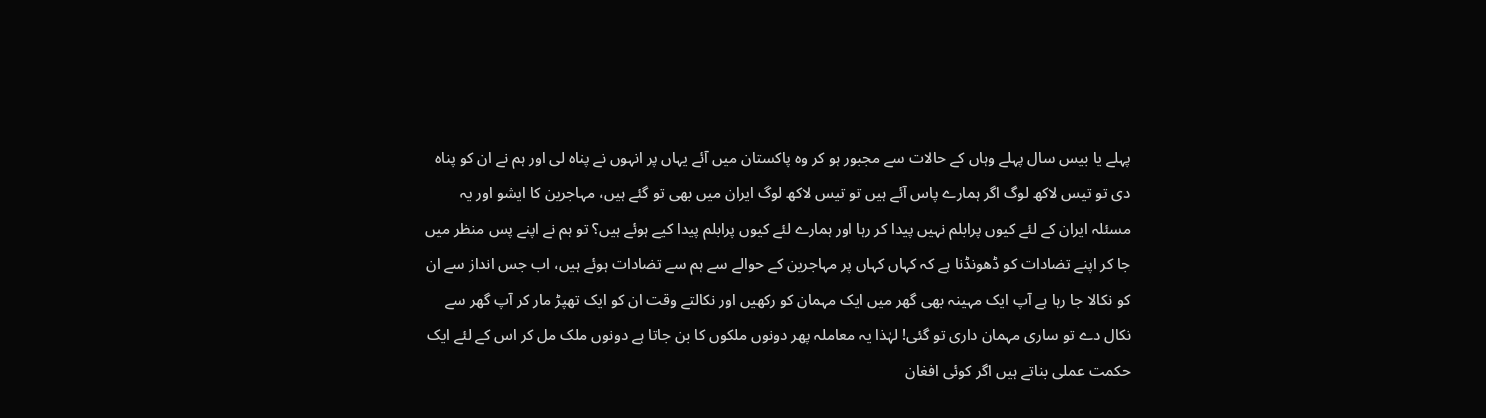پہلے یا بیس سال پہلے وہاں کے حالات سے مجبور ہو کر وہ پاکستان میں آئے یہاں پر انہوں نے پناہ لی اور ہم نے ان کو پناہ دی تو تیس لاکھ لوگ اگر ہمارے پاس آئے ہیں تو تیس لاکھ لوگ ایران میں بھی تو گئے ہیں، مہاجرین کا ایشو اور یہ مسئلہ ایران کے لئے کیوں پرابلم نہیں پیدا کر رہا اور ہمارے لئے کیوں پرابلم پیدا کیے ہوئے ہیں؟ تو ہم نے اپنے پس منظر میں جا کر اپنے تضادات کو ڈھونڈنا ہے کہ کہاں کہاں پر مہاجرین کے حوالے سے ہم سے تضادات ہوئے ہیں، اب جس انداز سے ان کو نکالا جا رہا ہے آپ ایک مہینہ بھی گھر میں ایک مہمان کو رکھیں اور نکالتے وقت ان کو ایک تھپڑ مار کر آپ گھر سے نکال دے تو ساری مہمان داری تو گئی! لہٰذا یہ معاملہ پھر دونوں ملکوں کا بن جاتا ہے دونوں ملک مل کر اس کے لئے ایک حکمت عملی بناتے ہیں اگر کوئی افغان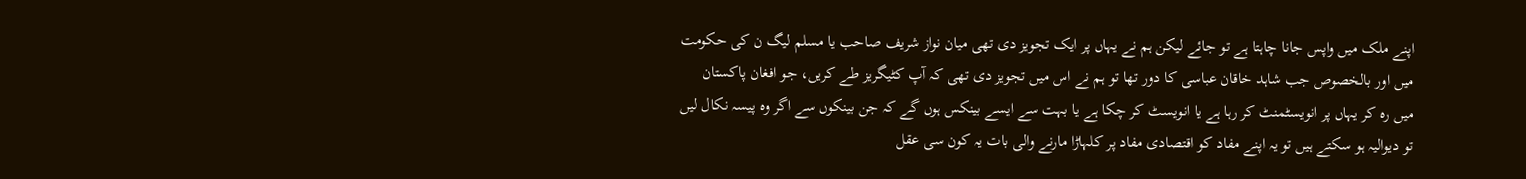اپنے ملک میں واپس جانا چاہتا ہے تو جائے لیکن ہم نے یہاں پر ایک تجویز دی تھی میان نواز شریف صاحب یا مسلم لیگ ن کی حکومت میں اور بالخصوص جب شاہد خاقان عباسی کا دور تھا تو ہم نے اس میں تجویز دی تھی کہ آپ کٹیگریز طے کریں، جو افغان پاکستان میں رہ کر یہاں پر انویسٹمنٹ کر رہا ہے یا انویسٹ کر چکا ہے یا بہت سے ایسے بینکس ہوں گے کہ جن بینکوں سے اگر وہ پیسہ نکال لیں تو دیوالیہ ہو سکتے ہیں تو یہ اپنے مفاد کو اقتصادی مفاد پر کلہاڑا مارنے والی بات یہ کون سی عقل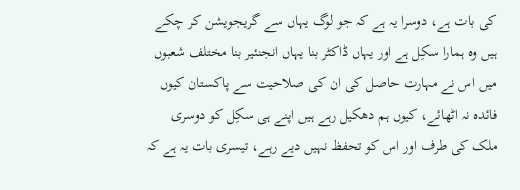کی بات ہے، دوسرا یہ ہے کہ جو لوگ یہاں سے گریجویشن کر چکے ہیں وہ ہمارا سکِل ہے اور یہاں ڈاکٹر بنا یہاں انجنئیر بنا مختلف شعبوں میں اس نے مہارت حاصل کی ان کی صلاحیت سے پاکستان کیوں فائدہ نہ اٹھائے، کیوں ہم دھکیل رہے ہیں اپنے ہی سکِل کو دوسری ملک کی طرف اور اس کو تحفظ نہیں دیے رہے، تیسری بات یہ ہے کہ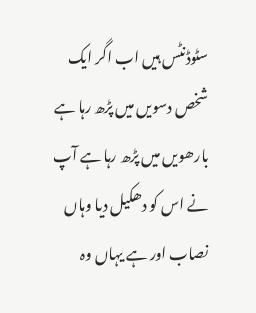سٹوڈنٹس ہیں اب اگر ایک شخص دسویں میں پڑھ رہا ہے بارھویں میں پڑھ رہا ہے آپ نے اس کو دھکیل دیا وہاں نصاب اور ہے یہاں وہ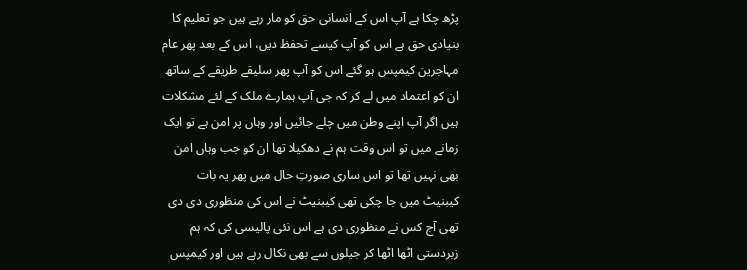پڑھ چکا ہے آپ اس کے انسانی حق کو مار رہے ہیں جو تعلیم کا بنیادی حق ہے اس کو آپ کیسے تحفظ دیں، اس کے بعد پھر عام مہاجرین کیمپس ہو گئے اس کو آپ پھر سلیقے طریقے کے ساتھ ان کو اعتماد میں لے کر کہ جی آپ ہمارے ملک کے لئے مشکلات ہیں اگر آپ اپنے وطن میں چلے جائیں اور وہاں پر امن ہے تو ایک زمانے میں تو اس وقت ہم نے دھکیلا تھا ان کو جب وہاں امن بھی نہیں تھا تو اس ساری صورتِ حال میں پھر یہ بات کیبنیٹ میں جا چکی تھی کیبنیٹ نے اس کی منظوری دی دی تھی آج کس نے منظوری دی ہے اس نئی پالیسی کی کہ ہم زبردستی اٹھا اٹھا کر جیلوں سے بھی نکال رہے ہیں اور کیمپس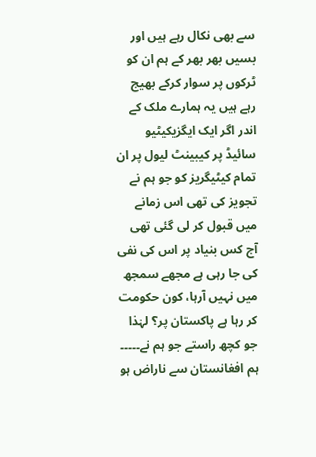سے بھی نکال رہے ہیں اور بسیں بھر بھر کے ہم ان کو ٹرکوں پر سوار کرکے بھیج رہے ہیں یہ ہمارے ملک کے اندر اگر ایک ایگزیکیٹیو سائیڈ پر کیبینٹ لیول پر ان تمام کیٹیگریز کو جو ہم نے تجویز کی تھی اس زمانے میں قبول کر لی گئی تھی آج کس بنیاد پر اس کی نفی کی جا رہی ہے مجھے سمجھ میں نہیں آرہا، کون حکومت کر رہا ہے پاکستان پر؟ لہٰذا جو کچھ راستے جو ہم نے۔۔۔۔۔ ہم افغانستان سے ناراض ہو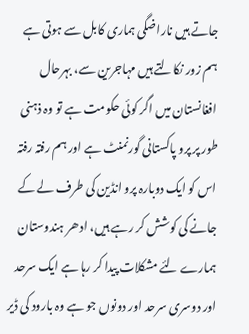جاتے ہیں ناراضگی ہماری کابل سے ہوتی ہے ہم زور نکالتے ہیں مہاجرین سے، بہرحال افغانستان میں اگر کوئی حکومت ہے تو وہ ذہنی طور پر پرو پاکستانی گورنمنٹ ہے اور ہم رفتہ رفتہ اس کو ایک دوبارہ پرو انڈین کی طرف لے کے جانے کی کوشش کر رہے ہیں، ادھر ہندوستان ہمارے لئے مشکلات پیدا کر رہا ہے ایک سرحد اور دوسری سرحد اور دونوں جو ہے وہ بارود کی ڈیر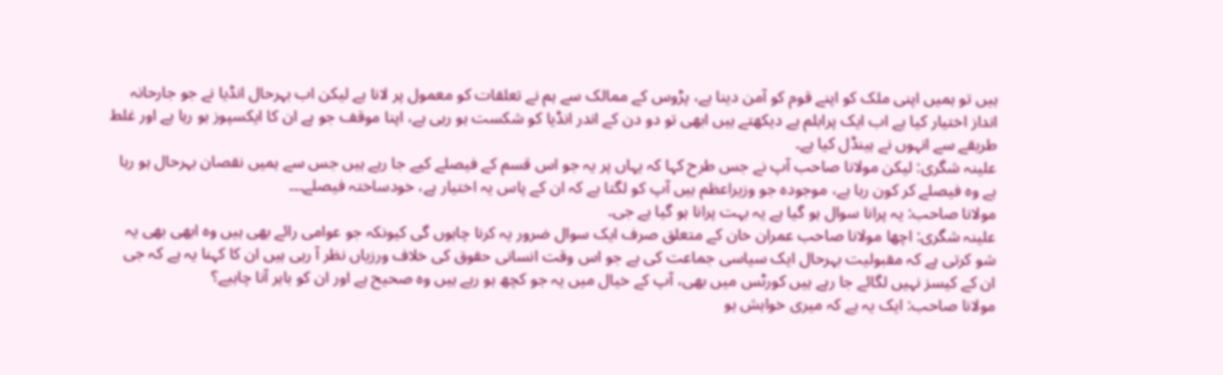ہیں تو ہمیں اپنی ملک کو اپنے قوم کو آمن دینا ہے، پڑوس کے ممالک سے ہم نے تعلقات کو معمول پر لانا ہے لیکن اب بہرحال انڈیا نے جو جارحانہ انداز اختیار کیا ہے اب ایک پرابلم ہے دیکھتے ہیں ابھی تو دو دن کے اندر انڈیا کو شکست ہو رہی ہے، اپنا موقف جو ہے ان کا ایکسپوز ہو رہا ہے اور غلط طریقے سے انہوں نے ہینڈل کیا ہے۔
علینہ شگری: لیکن مولانا صاحب آپ نے جس طرح کہا کہ یہاں پر یہ جو اس قسم کے فیصلے کیے جا رہے ہیں جس سے ہمیں نقصان بہرحال ہو رہا ہے وہ فیصلے کر کون رہا ہے، موجودہ جو وزیراعظم ہیں آپ کو لگتا ہے کہ ان کے پاس یہ اختیار ہے، خودساختہ فیصلے۔۔۔
مولانا صاحب: یہ پرانا سوال ہو گیا ہے یہ بہت پرانا ہو گیا ہے جی۔
علینہ شگری: اچھا مولانا صاحب عمران خان کے متعلق صرف ایک سوال ضرور یہ کرنا چاہوں گی کیونکہ جو عوامی رائے بھی ہیں وہ ابھی بھی یہ شو کرتی ہے کہ مقبولیت بہرحال ایک سیاسی جماعت کی ہے جو اس وقت انسانی حقوق کی خلاف ورزیاں نظر آ رہی ہیں ان کا کہنا یہ ہے کہ جی ان کے کیسز نہیں لگائے جا رہے ہیں کورٹس میں بھی، آپ کے خیال میں یہ جو کچھ ہو رہے ہیں وہ صحیح ہے اور ان کو باہر آنا چاہیے؟
مولانا صاحب: ایک یہ ہے کہ میری خواہش ہو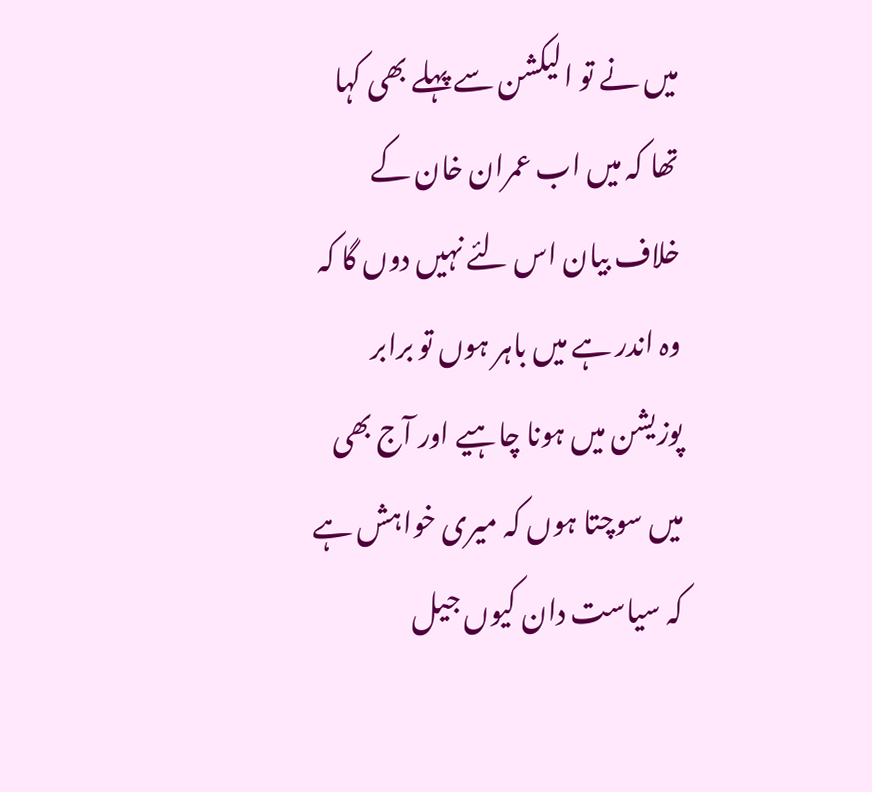میں نے تو الیکشن سے پہلے بھی کہا تھا کہ میں اب عمران خان کے خلاف بیان اس لئے نہیں دوں گا کہ وہ اندر ہے میں باہر ہوں تو برابر پوزیشن میں ہونا چاہیے اور آج بھی میں سوچتا ہوں کہ میری خواہش ہے کہ سیاست دان کیوں جیل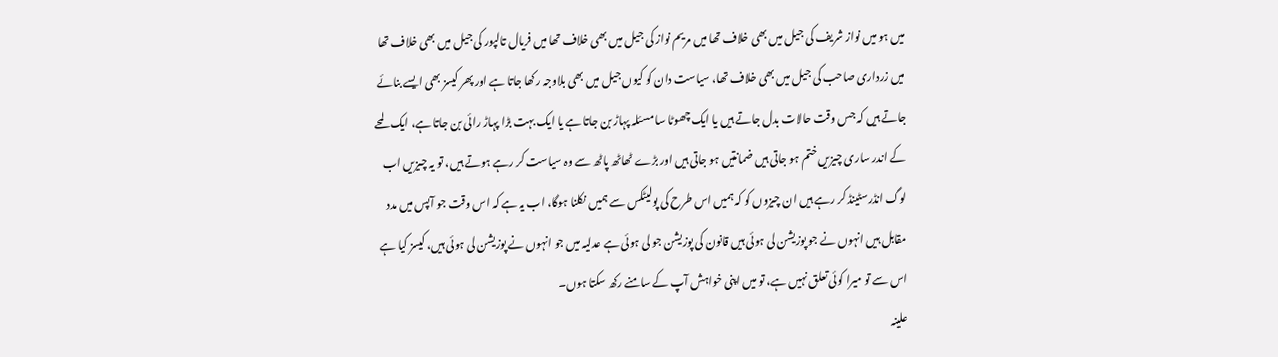میں ہو میں نواز شریف کی جیل میں بھی خلاف تھا میں مریم نواز کی جیل میں بھی خلاف تھا میں فریال تالپور کی جیل میں بھی خلاف تھا میں زرداری صاحب کی جیل میں بھی خلاف تھا، سیاست دان کو کیوں جیل میں بھی بلاوجہ رکھا جاتا ہے اور پھر کیسز بھی ایسے بنائے جاتے ہیں کہ جس وقت حالات بدل جاتے ہیں یا ایک چھوٹا سا مسئلہ پہاڑ بن جاتا ہے یا ایک بہت بڑا پہاڑ رائی بن جاتا ہے، ایک لمحے کے اندر ساری چیزیں ختم ہو جاتی ہیں ضمانتیں ہو جاتی ہیں اور بڑے ٹھاٹھ پاٹھ سے وہ سیاست کر رہے ہوتے ہیں، تو یہ چیزیں اب لوگ انڈرسٹینڈ کر رہے ہیں ان چیزوں کو کہ ہمیں اس طرح کی پولیٹکس سے ہمیں نکلنا ہوگا، اب یہ ہے کہ اس وقت جو آپس میں مدد مقابل ہیں انہوں نے جو پوزیشن لی ہوئی ہیں قانون کی پوزیشن جو لی ہوئی ہے عدلیہ میں جو انہوں نے پوزیشن لی ہوئی ہیں، کیسز کیا ہے اس سے تو میرا کوئی تعلق نہیں ہے، تو میں اپنی خواہش آپ کے سامنے رکھ سکتا ہوں۔
علینہ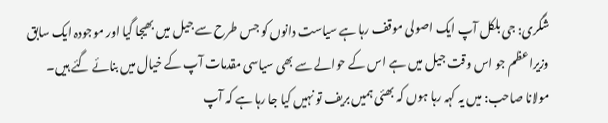شگری: جی بلکل آپ ایک اصولی موقف رہا ہے سیاست دانوں کو جس طرح سے جیل میں بھیجا گیا اور موجودہ ایک سابق وزیراعظم جو اس وقت جیل میں ہے اس کے حوالے سے بھی سیاسی مقدمات آپ کے خیال میں بنائے گئے ہیں۔
مولانا صاحب: میں یہ کہہ رہا ہوں کہ بھئی ہمیں بریف تو نہیں کیا جا رہا ہے کہ آپ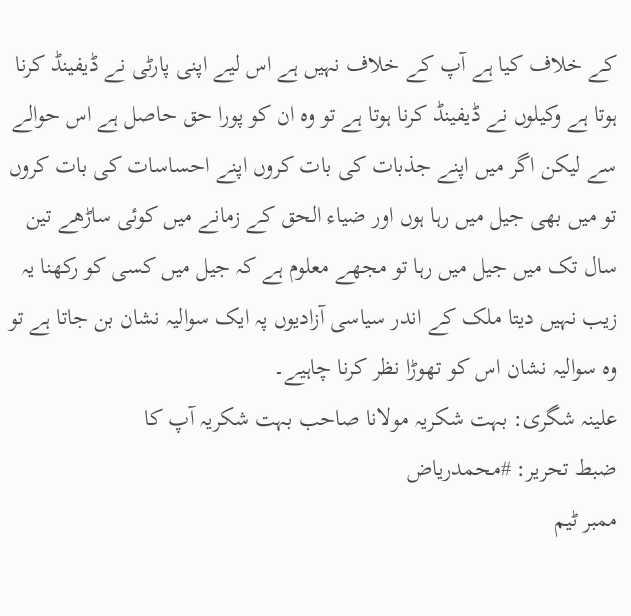کے خلاف کیا ہے آپ کے خلاف نہیں ہے اس لیے اپنی پارٹی نے ڈیفینڈ کرنا ہوتا ہے وکیلوں نے ڈیفینڈ کرنا ہوتا ہے تو وہ ان کو پورا حق حاصل ہے اس حوالے سے لیکن اگر میں اپنے جذبات کی بات کروں اپنے احساسات کی بات کروں تو میں بھی جیل میں رہا ہوں اور ضیاء الحق کے زمانے میں کوئی ساڑھے تین سال تک میں جیل میں رہا تو مجھے معلوم ہے کہ جیل میں کسی کو رکھنا یہ زیب نہیں دیتا ملک کے اندر سیاسی آزادیوں پہ ایک سوالیہ نشان بن جاتا ہے تو وہ سوالیہ نشان اس کو تھوڑا نظر کرنا چاہیے۔
علینہ شگری: بہت شکریہ مولانا صاحب بہت شکریہ آپ کا
ضبط تحریر: #محمدریاض
ممبر ٹیم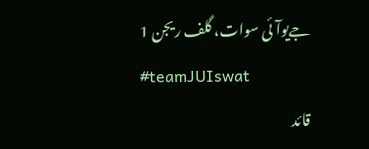جےیوآئی سوات، گلف ریجن 1
#teamJUIswat
قائد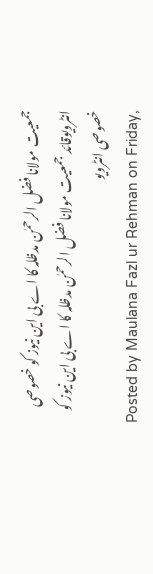جمعیت مولانا فضل الرحمٰن مدظلہ کا اے بی این نیوز کو خصوصی انٹرویوقائد جمعیت مولانا فضل الرحمٰن مدظلہ کا اے بی این نیوز کو خصوصی انٹرویو
Posted by Maulana Fazl ur Rehman on Friday,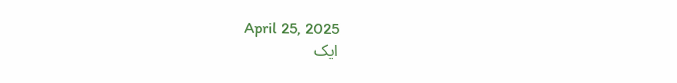April 25, 2025
ایک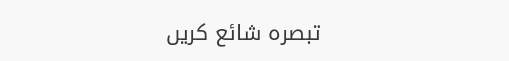تبصرہ شائع کریں